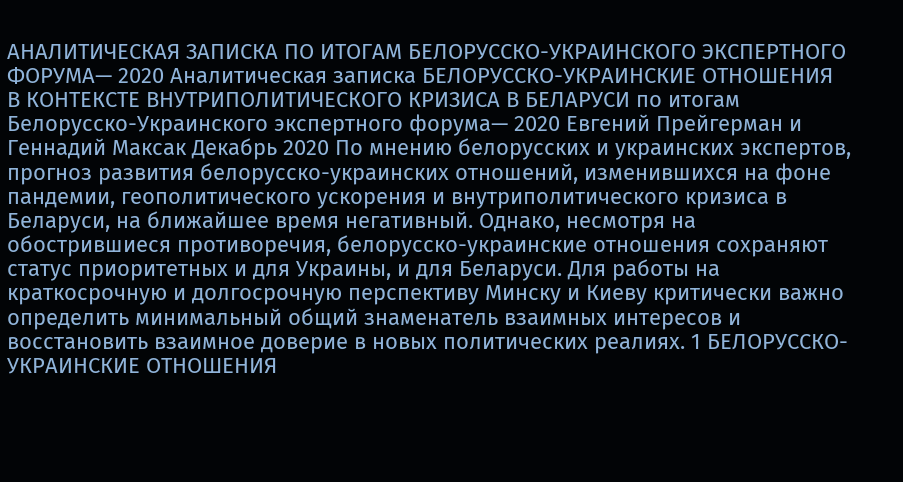АНАЛИТИЧЕСКАЯ ЗАПИСКА ПО ИТОГАМ БЕЛОРУССКО-УКРАИНСКОГО ЭКСПЕРТНОГО ФОРУМА— 2020 Аналитическая записка БЕЛОРУССКО-УКРАИНСКИЕ ОТНОШЕНИЯ В КОНТЕКСТЕ ВНУТРИПОЛИТИЧЕСКОГО КРИЗИСА В БЕЛАРУСИ по итогам Белорусско-Украинского экспертного форума— 2020 Евгений Прейгерман и Геннадий Максак Декабрь 2020 По мнению белорусских и украинских экспертов, прогноз развития белорусско-украинских отношений, изменившихся на фоне пандемии, геополитического ускорения и внутриполитического кризиса в Беларуси, на ближайшее время негативный. Однако, несмотря на обострившиеся противоречия, белорусско-украинские отношения сохраняют статус приоритетных и для Украины, и для Беларуси. Для работы на краткосрочную и долгосрочную перспективу Минску и Киеву критически важно определить минимальный общий знаменатель взаимных интересов и восстановить взаимное доверие в новых политических реалиях. 1 БЕЛОРУССКО-УКРАИНСКИЕ ОТНОШЕНИЯ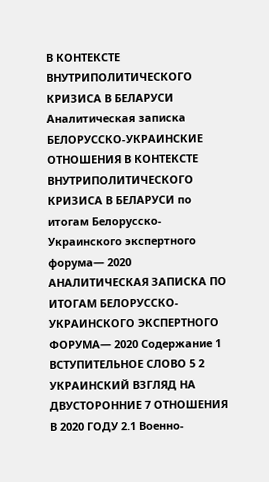В КОНТЕКСТЕ ВНУТРИПОЛИТИЧЕСКОГО КРИЗИСА В БЕЛАРУСИ Аналитическая записка БЕЛОРУССКО-УКРАИНСКИЕ ОТНОШЕНИЯ В КОНТЕКСТЕ ВНУТРИПОЛИТИЧЕСКОГО КРИЗИСА В БЕЛАРУСИ по итогам Белорусско-Украинского экспертного форума— 2020 АНАЛИТИЧЕСКАЯ ЗАПИСКА ПО ИТОГАМ БЕЛОРУССКО-УКРАИНСКОГО ЭКСПЕРТНОГО ФОРУМА— 2020 Содержание 1 ВСТУПИТЕЛЬНОЕ СЛОВО 5 2 УКРАИНСКИЙ ВЗГЛЯД НА ДВУСТОРОННИЕ 7 ОТНОШЕНИЯ В 2020 ГОДУ 2.1 Военно-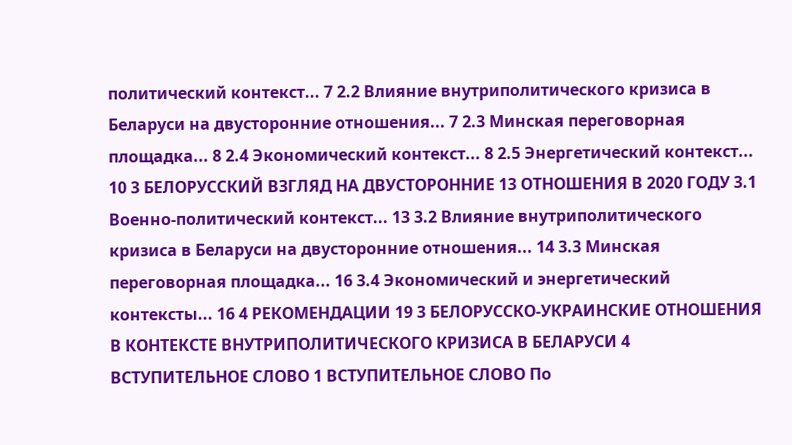политический контекст... 7 2.2 Влияние внутриполитического кризиса в Беларуси на двусторонние отношения... 7 2.3 Минская переговорная площадка... 8 2.4 Экономический контекст... 8 2.5 Энергетический контекст... 10 3 БЕЛОРУССКИЙ ВЗГЛЯД НА ДВУСТОРОННИЕ 13 ОТНОШЕНИЯ В 2020 ГОДУ 3.1 Военно-политический контекст... 13 3.2 Влияние внутриполитического кризиса в Беларуси на двусторонние отношения... 14 3.3 Минская переговорная площадка... 16 3.4 Экономический и энергетический контексты... 16 4 РЕКОМЕНДАЦИИ 19 3 БЕЛОРУССКО-УКРАИНСКИЕ ОТНОШЕНИЯ В КОНТЕКСТЕ ВНУТРИПОЛИТИЧЕСКОГО КРИЗИСА В БЕЛАРУСИ 4 ВСТУПИТЕЛЬНОЕ СЛОВО 1 ВСТУПИТЕЛЬНОЕ СЛОВО По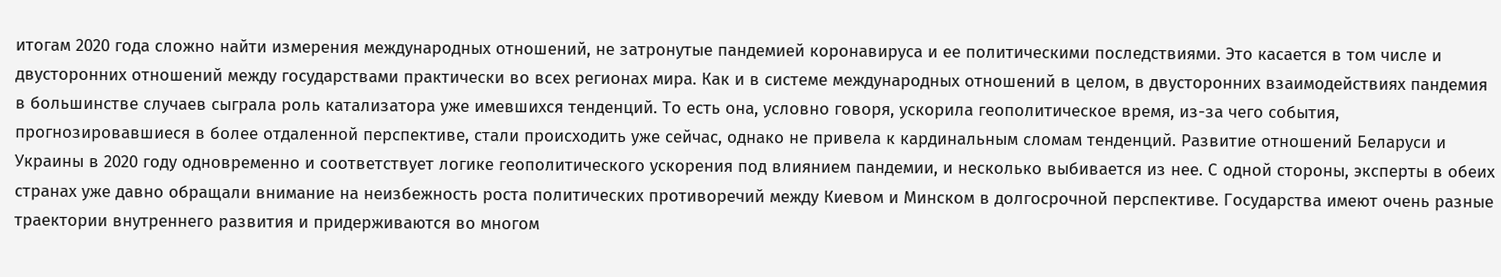итогам 2020 года сложно найти измерения международных отношений, не затронутые пандемией коронавируса и ее политическими последствиями. Это касается в том числе и двусторонних отношений между государствами практически во всех регионах мира. Как и в системе международных отношений в целом, в двусторонних взаимодействиях пандемия в большинстве случаев сыграла роль катализатора уже имевшихся тенденций. То есть она, условно говоря, ускорила геополитическое время, из-за чего события, прогнозировавшиеся в более отдаленной перспективе, стали происходить уже сейчас, однако не привела к кардинальным сломам тенденций. Развитие отношений Беларуси и Украины в 2020 году одновременно и соответствует логике геополитического ускорения под влиянием пандемии, и несколько выбивается из нее. С одной стороны, эксперты в обеих странах уже давно обращали внимание на неизбежность роста политических противоречий между Киевом и Минском в долгосрочной перспективе. Государства имеют очень разные траектории внутреннего развития и придерживаются во многом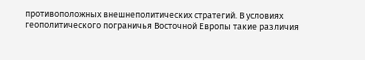противоположных внешнеполитических стратегий. В условиях геополитического пограничья Восточной Европы такие различия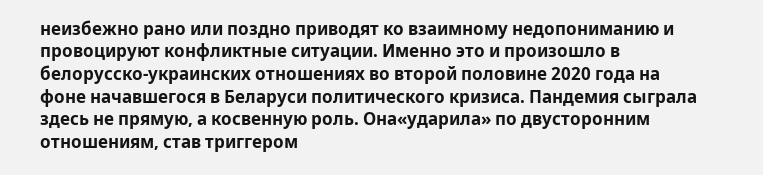неизбежно рано или поздно приводят ко взаимному недопониманию и провоцируют конфликтные ситуации. Именно это и произошло в белорусско-украинских отношениях во второй половине 2020 года на фоне начавшегося в Беларуси политического кризиса. Пандемия сыграла здесь не прямую, а косвенную роль. Она«ударила» по двусторонним отношениям, став триггером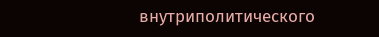внутриполитического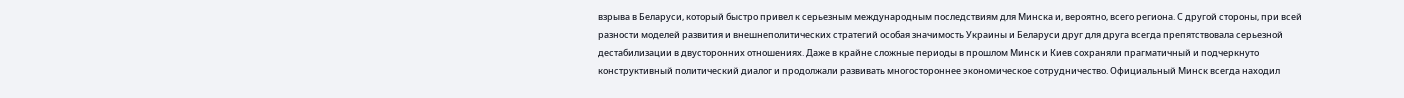взрыва в Беларуси, который быстро привел к серьезным международным последствиям для Минска и, вероятно, всего региона. С другой стороны, при всей разности моделей развития и внешнеполитических стратегий особая значимость Украины и Беларуси друг для друга всегда препятствовала серьезной дестабилизации в двусторонних отношениях. Даже в крайне сложные периоды в прошлом Минск и Киев сохраняли прагматичный и подчеркнуто конструктивный политический диалог и продолжали развивать многостороннее экономическое сотрудничество. Официальный Минск всегда находил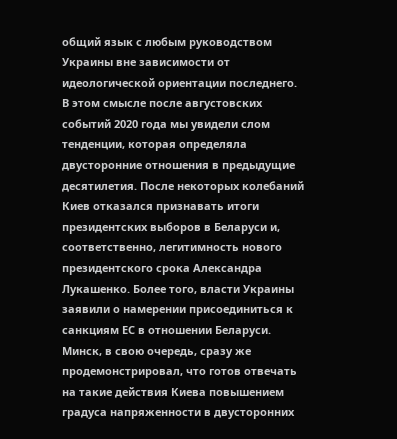общий язык с любым руководством Украины вне зависимости от идеологической ориентации последнего. В этом смысле после августовских событий 2020 года мы увидели слом тенденции, которая определяла двусторонние отношения в предыдущие десятилетия. После некоторых колебаний Киев отказался признавать итоги президентских выборов в Беларуси и, соответственно, легитимность нового президентского срока Александра Лукашенко. Более того, власти Украины заявили о намерении присоединиться к санкциям ЕС в отношении Беларуси. Минск, в свою очередь, сразу же продемонстрировал, что готов отвечать на такие действия Киева повышением градуса напряженности в двусторонних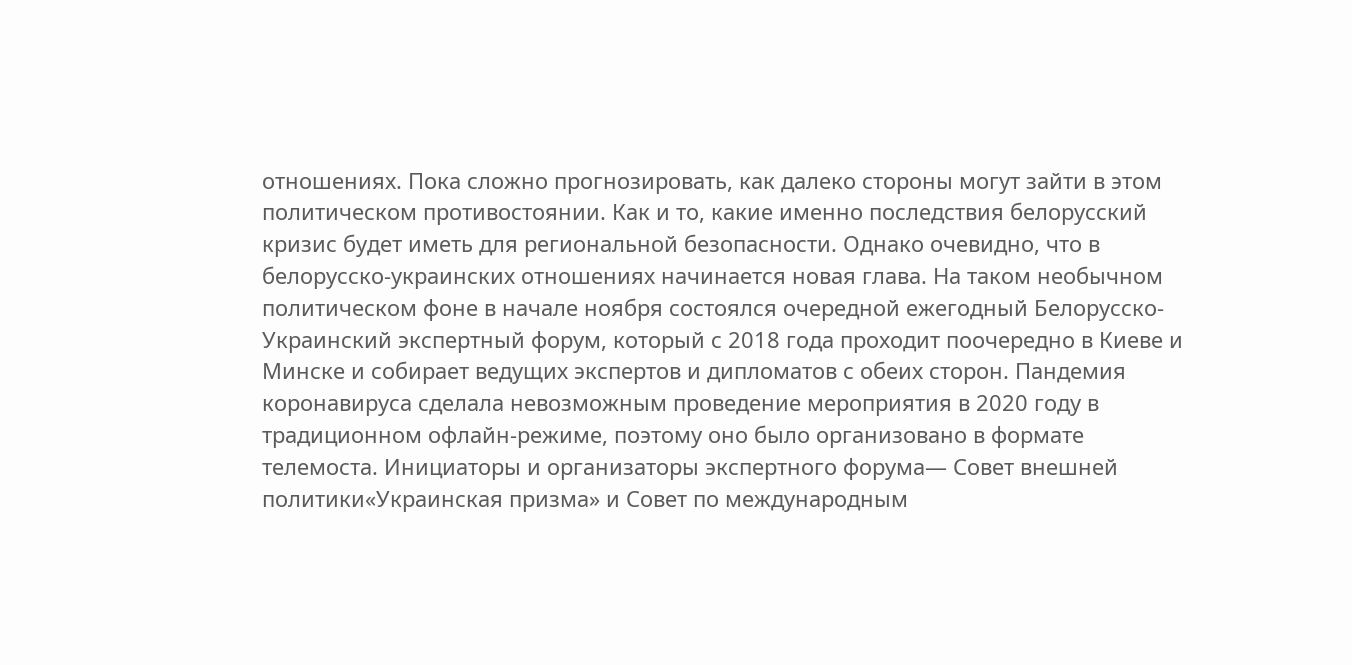отношениях. Пока сложно прогнозировать, как далеко стороны могут зайти в этом политическом противостоянии. Как и то, какие именно последствия белорусский кризис будет иметь для региональной безопасности. Однако очевидно, что в белорусско-украинских отношениях начинается новая глава. На таком необычном политическом фоне в начале ноября состоялся очередной ежегодный Белорусско-Украинский экспертный форум, который с 2018 года проходит поочередно в Киеве и Минске и собирает ведущих экспертов и дипломатов с обеих сторон. Пандемия коронавируса сделала невозможным проведение мероприятия в 2020 году в традиционном офлайн-режиме, поэтому оно было организовано в формате телемоста. Инициаторы и организаторы экспертного форума— Совет внешней политики«Украинская призма» и Совет по международным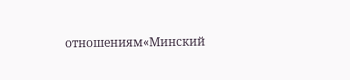отношениям«Минский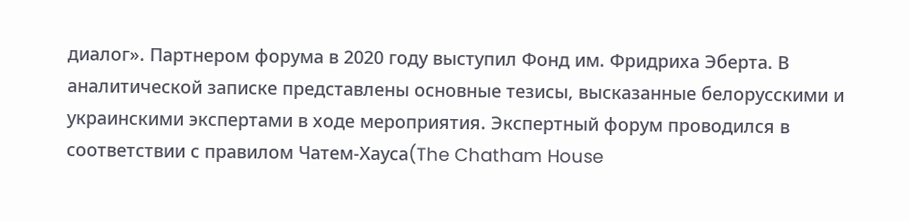диалог». Партнером форума в 2020 году выступил Фонд им. Фридриха Эберта. В аналитической записке представлены основные тезисы, высказанные белорусскими и украинскими экспертами в ходе мероприятия. Экспертный форум проводился в соответствии с правилом Чатем-Хауса(The Chatham House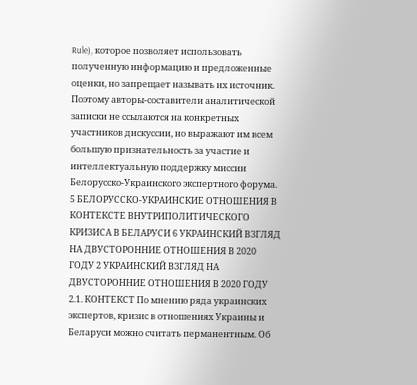Rule), которое позволяет использовать полученную информацию и предложенные оценки, но запрещает называть их источник. Поэтому авторы-составители аналитической записки не ссылаются на конкретных участников дискуссии, но выражают им всем большую признательность за участие и интеллектуальную поддержку миссии Белорусско-Украинского экспертного форума. 5 БЕЛОРУССКО-УКРАИНСКИЕ ОТНОШЕНИЯ В КОНТЕКСТЕ ВНУТРИПОЛИТИЧЕСКОГО КРИЗИСА В БЕЛАРУСИ 6 УКРАИНСКИЙ ВЗГЛЯД НА ДВУСТОРОННИЕ ОТНОШЕНИЯ В 2020 ГОДУ 2 УКРАИНСКИЙ ВЗГЛЯД НА ДВУСТОРОННИЕ ОТНОШЕНИЯ В 2020 ГОДУ 2.1. КОНТЕКСТ По мнению ряда украинских экспертов, кризис в отношениях Украины и Беларуси можно считать перманентным. Об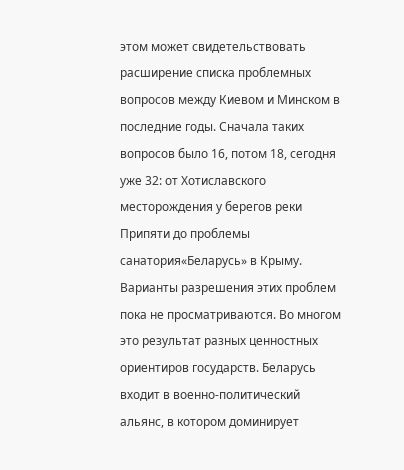этом может свидетельствовать расширение списка проблемных вопросов между Киевом и Минском в последние годы. Сначала таких вопросов было 16, потом 18, сегодня уже 32: от Хотиславского месторождения у берегов реки Припяти до проблемы санатория«Беларусь» в Крыму. Варианты разрешения этих проблем пока не просматриваются. Во многом это результат разных ценностных ориентиров государств. Беларусь входит в военно-политический альянс, в котором доминирует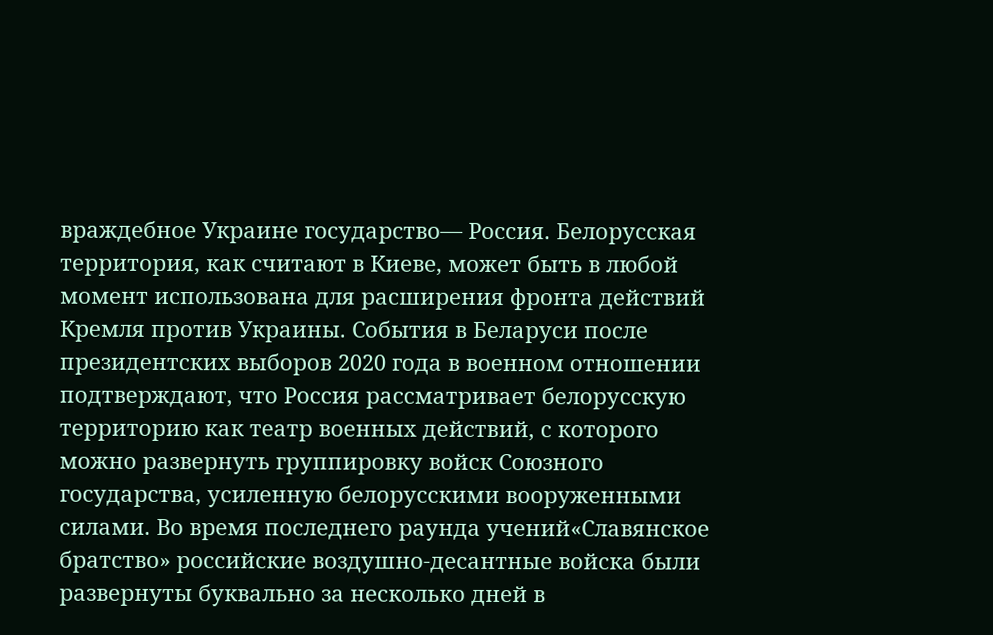враждебное Украине государство— Россия. Белорусская территория, как считают в Киеве, может быть в любой момент использована для расширения фронта действий Кремля против Украины. События в Беларуси после президентских выборов 2020 года в военном отношении подтверждают, что Россия рассматривает белорусскую территорию как театр военных действий, с которого можно развернуть группировку войск Союзного государства, усиленную белорусскими вооруженными силами. Во время последнего раунда учений«Славянское братство» российские воздушно-десантные войска были развернуты буквально за несколько дней в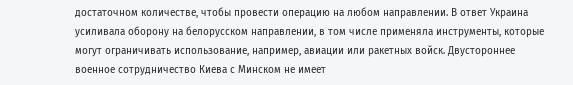достаточном количестве, чтобы провести операцию на любом направлении. В ответ Украина усиливала оборону на белорусском направлении, в том числе применяла инструменты, которые могут ограничивать использование, например, авиации или ракетных войск. Двустороннее военное сотрудничество Киева с Минском не имеет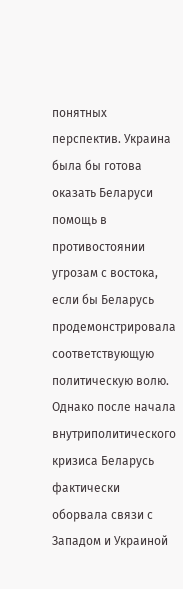понятных перспектив. Украина была бы готова оказать Беларуси помощь в противостоянии угрозам с востока, если бы Беларусь продемонстрировала соответствующую политическую волю. Однако после начала внутриполитического кризиса Беларусь фактически оборвала связи с Западом и Украиной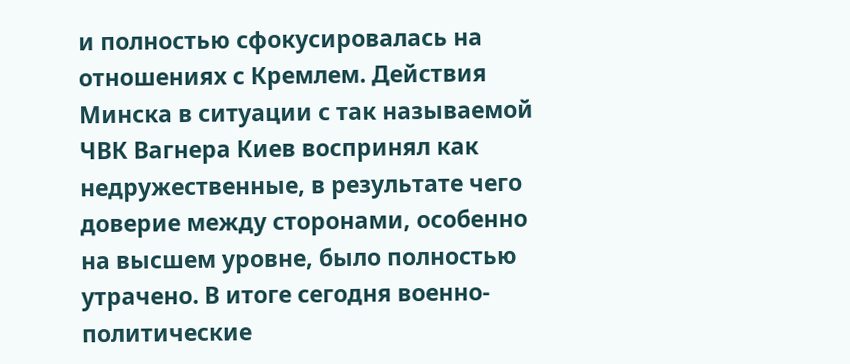и полностью сфокусировалась на отношениях с Кремлем. Действия Минска в ситуации с так называемой ЧВК Вагнера Киев воспринял как недружественные, в результате чего доверие между сторонами, особенно на высшем уровне, было полностью утрачено. В итоге сегодня военно- политические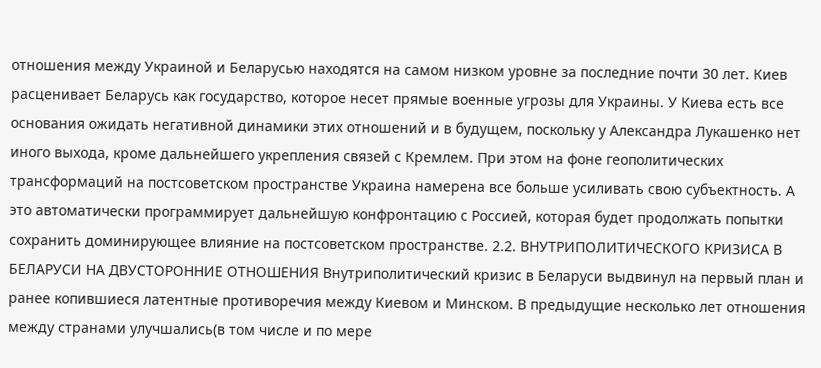отношения между Украиной и Беларусью находятся на самом низком уровне за последние почти 30 лет. Киев расценивает Беларусь как государство, которое несет прямые военные угрозы для Украины. У Киева есть все основания ожидать негативной динамики этих отношений и в будущем, поскольку у Александра Лукашенко нет иного выхода, кроме дальнейшего укрепления связей с Кремлем. При этом на фоне геополитических трансформаций на постсоветском пространстве Украина намерена все больше усиливать свою субъектность. А это автоматически программирует дальнейшую конфронтацию с Россией, которая будет продолжать попытки сохранить доминирующее влияние на постсоветском пространстве. 2.2. ВНУТРИПОЛИТИЧЕСКОГО КРИЗИСА В БЕЛАРУСИ НА ДВУСТОРОННИЕ ОТНОШЕНИЯ Внутриполитический кризис в Беларуси выдвинул на первый план и ранее копившиеся латентные противоречия между Киевом и Минском. В предыдущие несколько лет отношения между странами улучшались(в том числе и по мере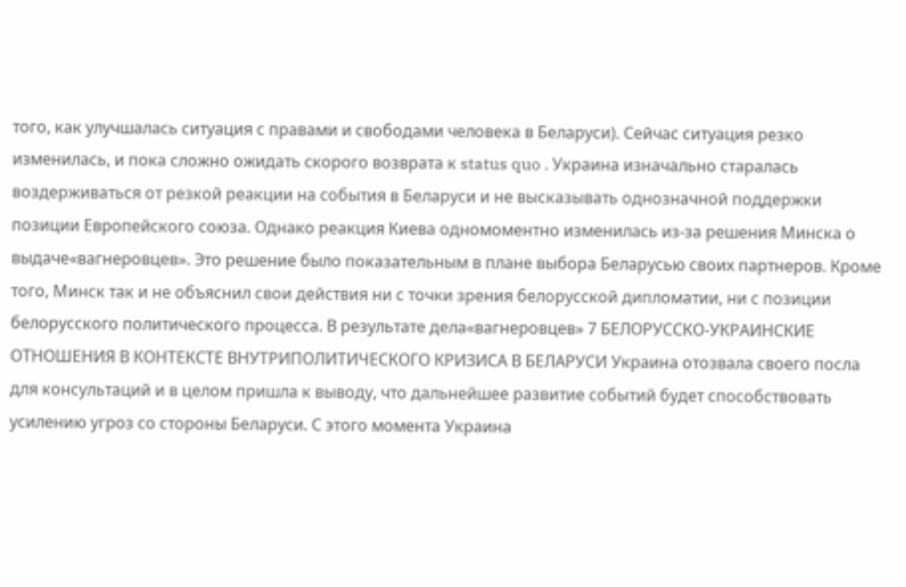того, как улучшалась ситуация с правами и свободами человека в Беларуси). Сейчас ситуация резко изменилась, и пока сложно ожидать скорого возврата к status quo . Украина изначально старалась воздерживаться от резкой реакции на события в Беларуси и не высказывать однозначной поддержки позиции Европейского союза. Однако реакция Киева одномоментно изменилась из-за решения Минска о выдаче«вагнеровцев». Это решение было показательным в плане выбора Беларусью своих партнеров. Кроме того, Минск так и не объяснил свои действия ни с точки зрения белорусской дипломатии, ни с позиции белорусского политического процесса. В результате дела«вагнеровцев» 7 БЕЛОРУССКО-УКРАИНСКИЕ ОТНОШЕНИЯ В КОНТЕКСТЕ ВНУТРИПОЛИТИЧЕСКОГО КРИЗИСА В БЕЛАРУСИ Украина отозвала своего посла для консультаций и в целом пришла к выводу, что дальнейшее развитие событий будет способствовать усилению угроз со стороны Беларуси. С этого момента Украина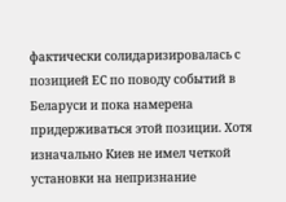фактически солидаризировалась с позицией ЕС по поводу событий в Беларуси и пока намерена придерживаться этой позиции. Хотя изначально Киев не имел четкой установки на непризнание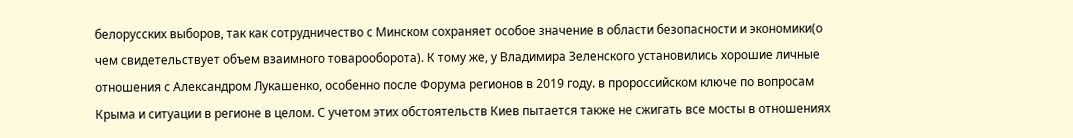белорусских выборов, так как сотрудничество с Минском сохраняет особое значение в области безопасности и экономики(о чем свидетельствует объем взаимного товарооборота). К тому же, у Владимира Зеленского установились хорошие личные отношения с Александром Лукашенко, особенно после Форума регионов в 2019 году. в пророссийском ключе по вопросам Крыма и ситуации в регионе в целом. С учетом этих обстоятельств Киев пытается также не сжигать все мосты в отношениях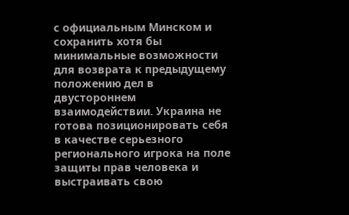с официальным Минском и сохранить хотя бы минимальные возможности для возврата к предыдущему положению дел в двустороннем взаимодействии. Украина не готова позиционировать себя в качестве серьезного регионального игрока на поле защиты прав человека и выстраивать свою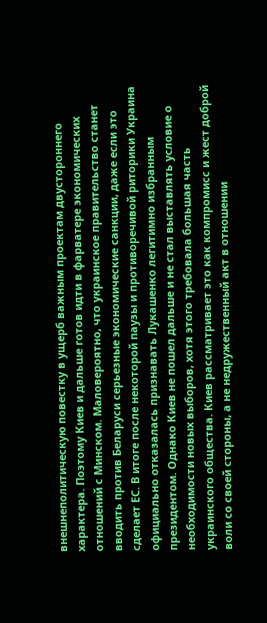внешнеполитическую повестку в ущерб важным проектам двустороннего характера. Поэтому Киев и дальше готов идти в фарватере экономических отношений с Минском. Маловероятно, что украинское правительство станет вводить против Беларуси серьезные экономические санкции, даже если это сделает ЕС. В итоге после некоторой паузы и противоречивой риторики Украина официально отказалась признавать Лукашенко легитимно избранным президентом. Однако Киев не пошел дальше и не стал выставлять условие о необходимости новых выборов, хотя этого требовала большая часть украинского общества. Киев рассматривает это как компромисс и жест доброй воли со своей стороны, а не недружественный акт в отношении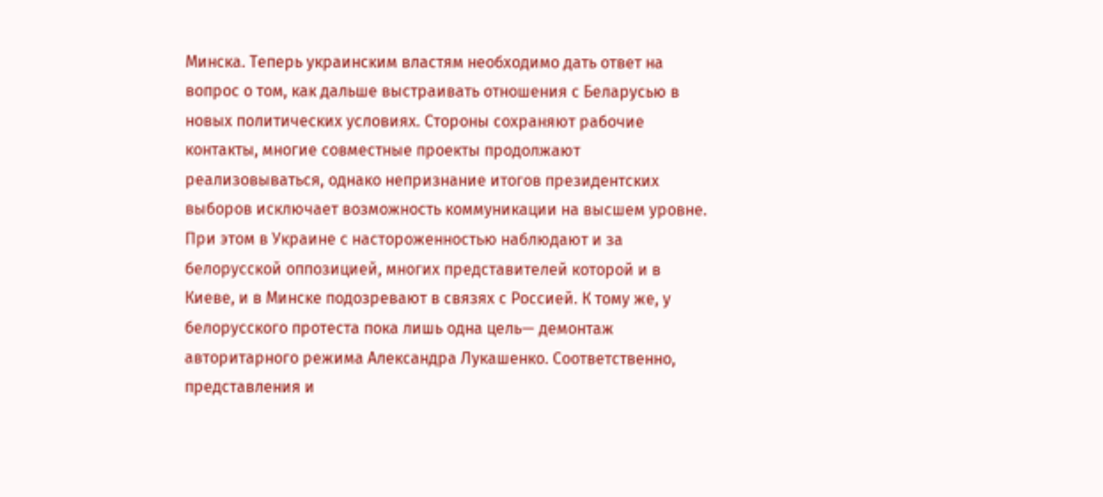Минска. Теперь украинским властям необходимо дать ответ на вопрос о том, как дальше выстраивать отношения с Беларусью в новых политических условиях. Стороны сохраняют рабочие контакты, многие совместные проекты продолжают реализовываться, однако непризнание итогов президентских выборов исключает возможность коммуникации на высшем уровне. При этом в Украине с настороженностью наблюдают и за белорусской оппозицией, многих представителей которой и в Киеве, и в Минске подозревают в связях с Россией. К тому же, у белорусского протеста пока лишь одна цель— демонтаж авторитарного режима Александра Лукашенко. Соответственно, представления и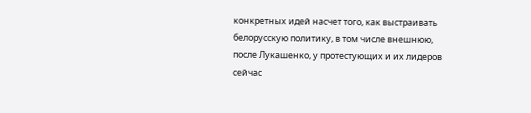конкретных идей насчет того, как выстраивать белорусскую политику, в том числе внешнюю, после Лукашенко, у протестующих и их лидеров сейчас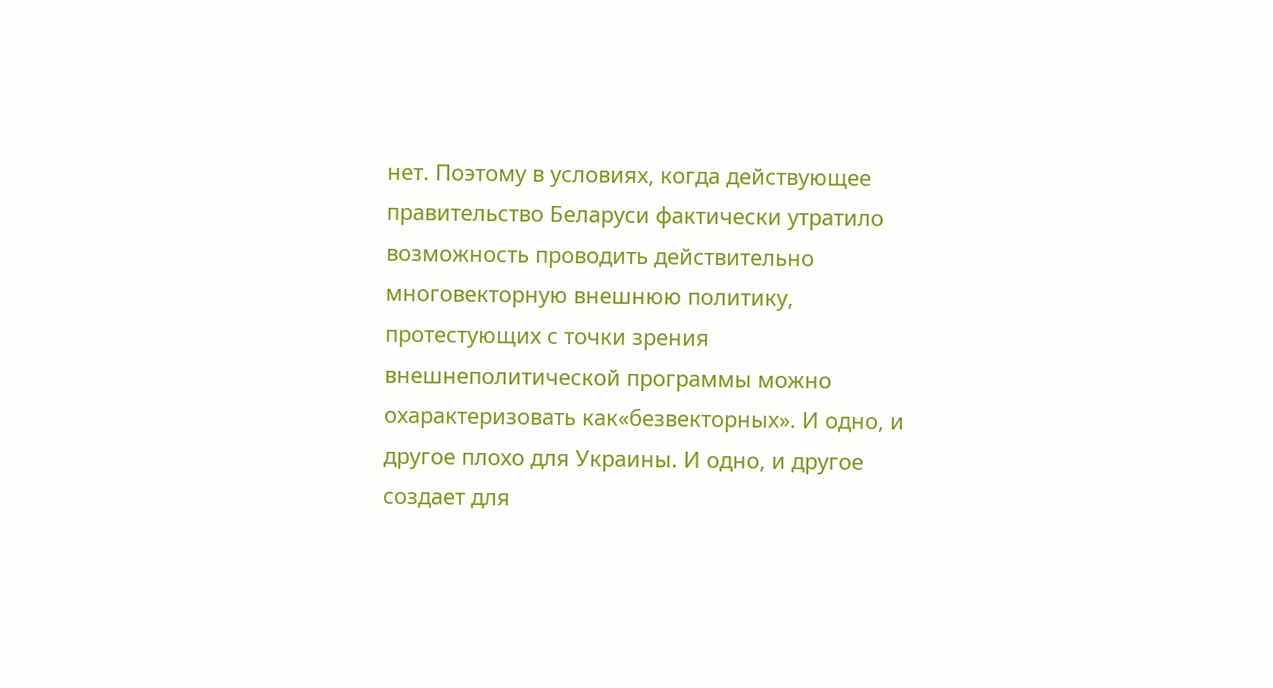нет. Поэтому в условиях, когда действующее правительство Беларуси фактически утратило возможность проводить действительно многовекторную внешнюю политику, протестующих с точки зрения внешнеполитической программы можно охарактеризовать как«безвекторных». И одно, и другое плохо для Украины. И одно, и другое создает для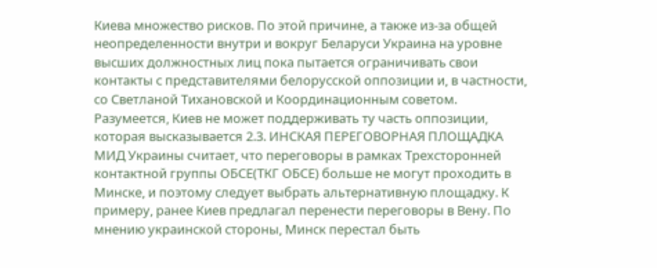Киева множество рисков. По этой причине, а также из-за общей неопределенности внутри и вокруг Беларуси Украина на уровне высших должностных лиц пока пытается ограничивать свои контакты с представителями белорусской оппозиции и, в частности, со Светланой Тихановской и Координационным советом. Разумеется, Киев не может поддерживать ту часть оппозиции, которая высказывается 2.3. ИНСКАЯ ПЕРЕГОВОРНАЯ ПЛОЩАДКА МИД Украины считает, что переговоры в рамках Трехсторонней контактной группы ОБСЕ(ТКГ ОБСЕ) больше не могут проходить в Минске, и поэтому следует выбрать альтернативную площадку. К примеру, ранее Киев предлагал перенести переговоры в Вену. По мнению украинской стороны, Минск перестал быть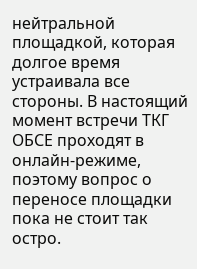нейтральной площадкой, которая долгое время устраивала все стороны. В настоящий момент встречи ТКГ ОБСЕ проходят в онлайн-режиме, поэтому вопрос о переносе площадки пока не стоит так остро.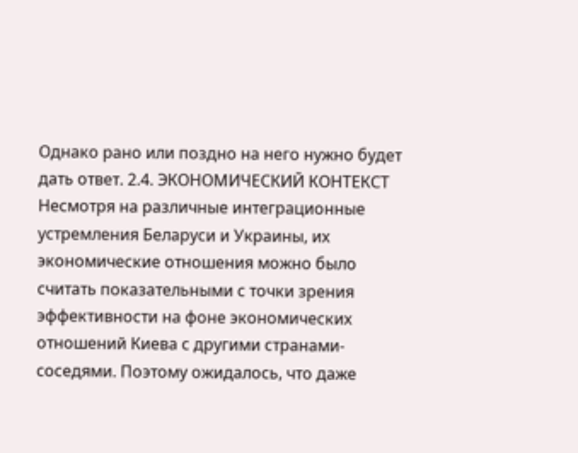Однако рано или поздно на него нужно будет дать ответ. 2.4. ЭКОНОМИЧЕСКИЙ КОНТЕКСТ Несмотря на различные интеграционные устремления Беларуси и Украины, их экономические отношения можно было считать показательными с точки зрения эффективности на фоне экономических отношений Киева с другими странами-соседями. Поэтому ожидалось, что даже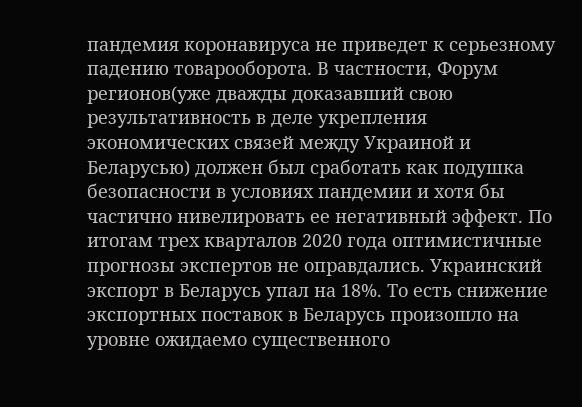пандемия коронавируса не приведет к серьезному падению товарооборота. В частности, Форум регионов(уже дважды доказавший свою результативность в деле укрепления экономических связей между Украиной и Беларусью) должен был сработать как подушка безопасности в условиях пандемии и хотя бы частично нивелировать ее негативный эффект. По итогам трех кварталов 2020 года оптимистичные прогнозы экспертов не оправдались. Украинский экспорт в Беларусь упал на 18%. То есть снижение экспортных поставок в Беларусь произошло на уровне ожидаемо существенного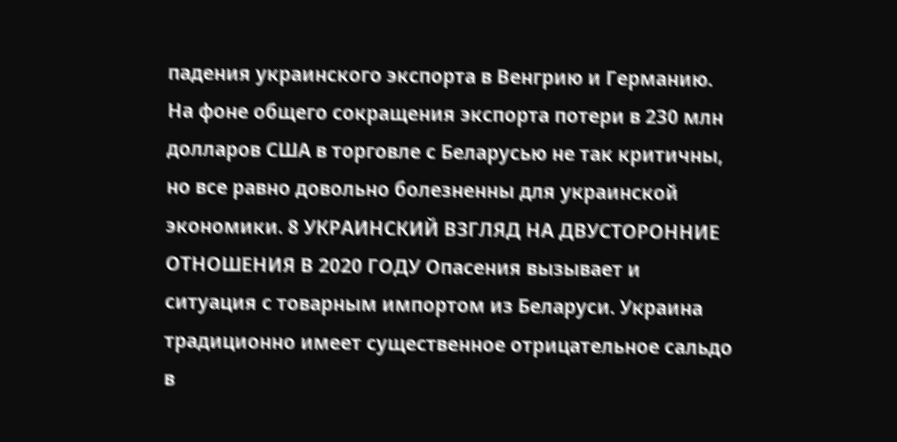падения украинского экспорта в Венгрию и Германию. На фоне общего сокращения экспорта потери в 230 млн долларов США в торговле с Беларусью не так критичны, но все равно довольно болезненны для украинской экономики. 8 УКРАИНСКИЙ ВЗГЛЯД НА ДВУСТОРОННИЕ ОТНОШЕНИЯ В 2020 ГОДУ Опасения вызывает и ситуация с товарным импортом из Беларуси. Украина традиционно имеет существенное отрицательное сальдо в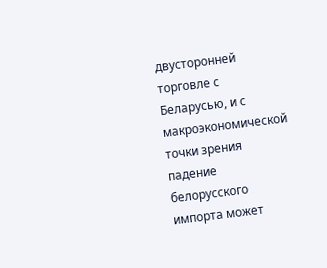двусторонней торговле с Беларусью, и с макроэкономической точки зрения падение белорусского импорта может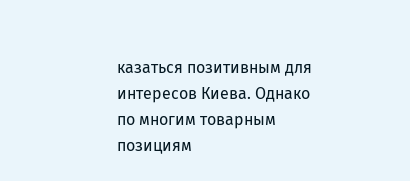казаться позитивным для интересов Киева. Однако по многим товарным позициям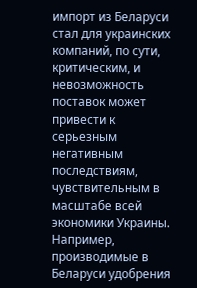импорт из Беларуси стал для украинских компаний, по сути, критическим, и невозможность поставок может привести к серьезным негативным последствиям, чувствительным в масштабе всей экономики Украины. Например, производимые в Беларуси удобрения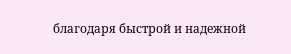благодаря быстрой и надежной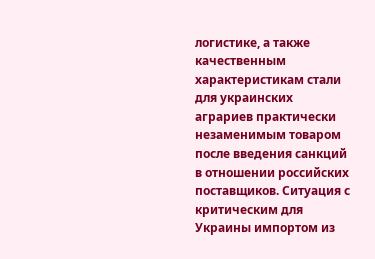логистике, а также качественным характеристикам стали для украинских аграриев практически незаменимым товаром после введения санкций в отношении российских поставщиков. Ситуация с критическим для Украины импортом из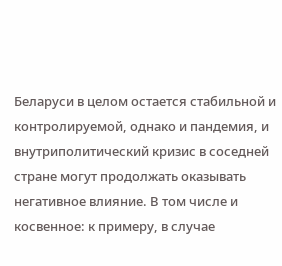Беларуси в целом остается стабильной и контролируемой, однако и пандемия, и внутриполитический кризис в соседней стране могут продолжать оказывать негативное влияние. В том числе и косвенное: к примеру, в случае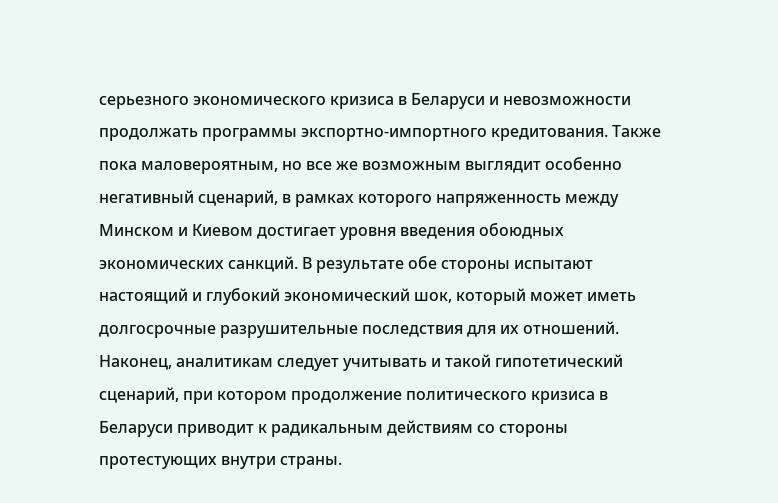серьезного экономического кризиса в Беларуси и невозможности продолжать программы экспортно-импортного кредитования. Также пока маловероятным, но все же возможным выглядит особенно негативный сценарий, в рамках которого напряженность между Минском и Киевом достигает уровня введения обоюдных экономических санкций. В результате обе стороны испытают настоящий и глубокий экономический шок, который может иметь долгосрочные разрушительные последствия для их отношений. Наконец, аналитикам следует учитывать и такой гипотетический сценарий, при котором продолжение политического кризиса в Беларуси приводит к радикальным действиям со стороны протестующих внутри страны.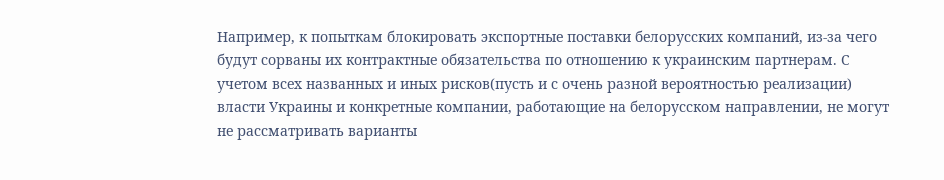Например, к попыткам блокировать экспортные поставки белорусских компаний, из-за чего будут сорваны их контрактные обязательства по отношению к украинским партнерам. С учетом всех названных и иных рисков(пусть и с очень разной вероятностью реализации) власти Украины и конкретные компании, работающие на белорусском направлении, не могут не рассматривать варианты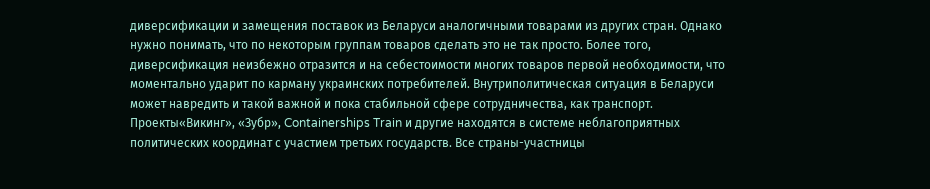диверсификации и замещения поставок из Беларуси аналогичными товарами из других стран. Однако нужно понимать, что по некоторым группам товаров сделать это не так просто. Более того, диверсификация неизбежно отразится и на себестоимости многих товаров первой необходимости, что моментально ударит по карману украинских потребителей. Внутриполитическая ситуация в Беларуси может навредить и такой важной и пока стабильной сфере сотрудничества, как транспорт. Проекты«Викинг», «Зубр», Containerships Train и другие находятся в системе неблагоприятных политических координат с участием третьих государств. Все страны-участницы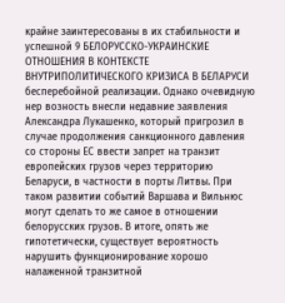крайне заинтересованы в их стабильности и успешной 9 БЕЛОРУССКО-УКРАИНСКИЕ ОТНОШЕНИЯ В КОНТЕКСТЕ ВНУТРИПОЛИТИЧЕСКОГО КРИЗИСА В БЕЛАРУСИ бесперебойной реализации. Однако очевидную нер возность внесли недавние заявления Александра Лукашенко, который пригрозил в случае продолжения санкционного давления со стороны ЕС ввести запрет на транзит европейских грузов через территорию Беларуси, в частности в порты Литвы. При таком развитии событий Варшава и Вильнюс могут сделать то же самое в отношении белорусских грузов. В итоге, опять же гипотетически, существует вероятность нарушить функционирование хорошо налаженной транзитной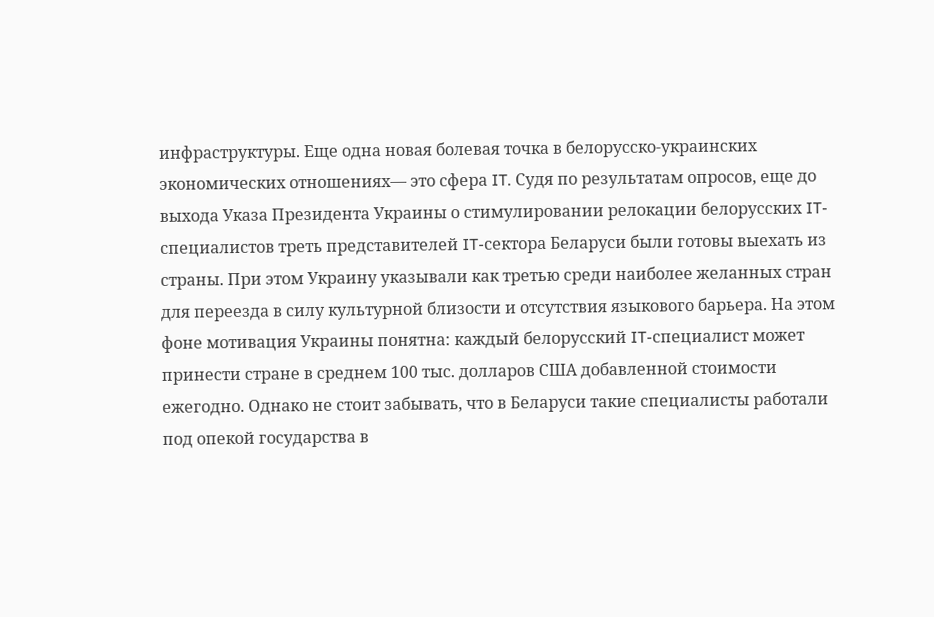инфраструктуры. Еще одна новая болевая точка в белорусско-украинских экономических отношениях— это сфера IT. Судя по результатам опросов, еще до выхода Указа Президента Украины о стимулировании релокации белорусских IT-специалистов треть представителей IT-сектора Беларуси были готовы выехать из страны. При этом Украину указывали как третью среди наиболее желанных стран для переезда в силу культурной близости и отсутствия языкового барьера. На этом фоне мотивация Украины понятна: каждый белорусский IT-специалист может принести стране в среднем 100 тыс. долларов США добавленной стоимости ежегодно. Однако не стоит забывать, что в Беларуси такие специалисты работали под опекой государства в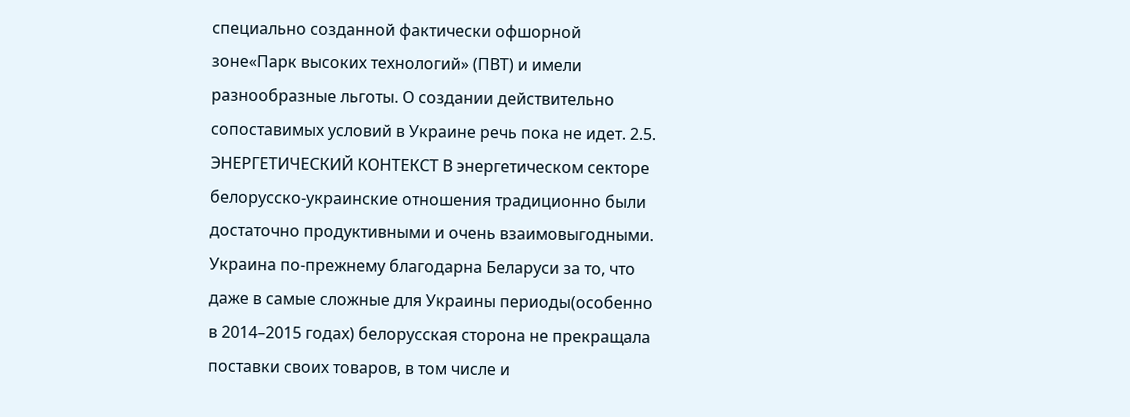специально созданной фактически офшорной зоне«Парк высоких технологий» (ПВТ) и имели разнообразные льготы. О создании действительно сопоставимых условий в Украине речь пока не идет. 2.5. ЭНЕРГЕТИЧЕСКИЙ КОНТЕКСТ В энергетическом секторе белорусско-украинские отношения традиционно были достаточно продуктивными и очень взаимовыгодными. Украина по-прежнему благодарна Беларуси за то, что даже в самые сложные для Украины периоды(особенно в 2014–2015 годах) белорусская сторона не прекращала поставки своих товаров, в том числе и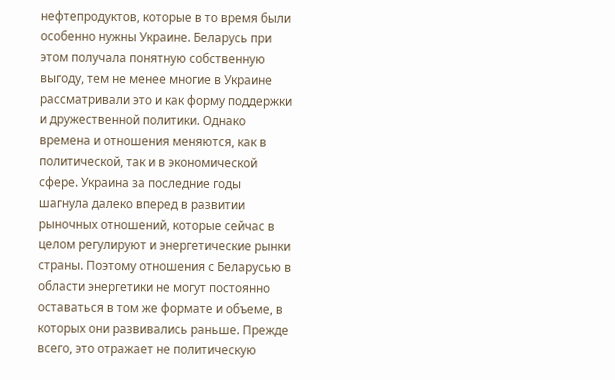нефтепродуктов, которые в то время были особенно нужны Украине. Беларусь при этом получала понятную собственную выгоду, тем не менее многие в Украине рассматривали это и как форму поддержки и дружественной политики. Однако времена и отношения меняются, как в политической, так и в экономической сфере. Украина за последние годы шагнула далеко вперед в развитии рыночных отношений, которые сейчас в целом регулируют и энергетические рынки страны. Поэтому отношения с Беларусью в области энергетики не могут постоянно оставаться в том же формате и объеме, в которых они развивались раньше. Прежде всего, это отражает не политическую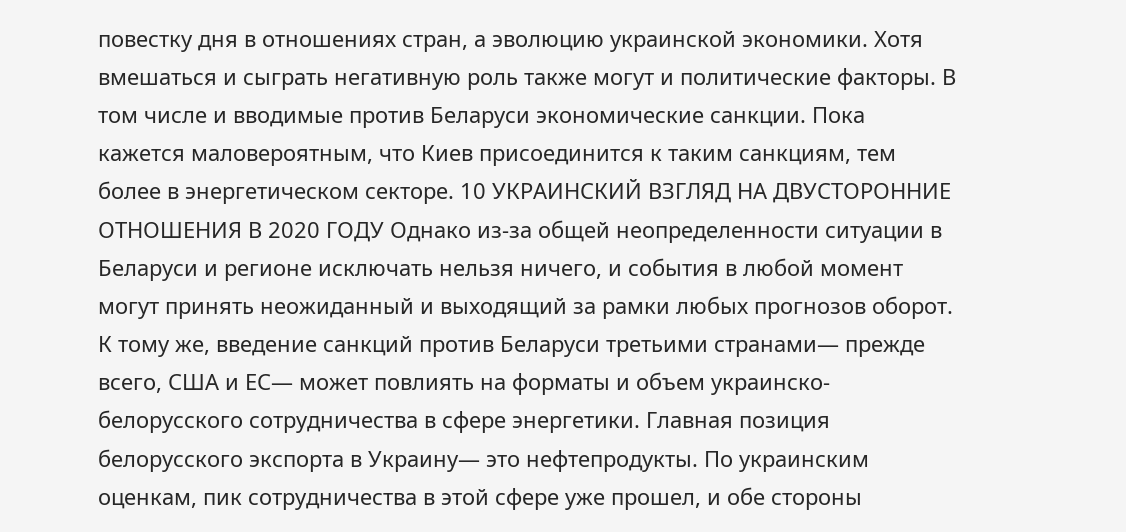повестку дня в отношениях стран, а эволюцию украинской экономики. Хотя вмешаться и сыграть негативную роль также могут и политические факторы. В том числе и вводимые против Беларуси экономические санкции. Пока кажется маловероятным, что Киев присоединится к таким санкциям, тем более в энергетическом секторе. 10 УКРАИНСКИЙ ВЗГЛЯД НА ДВУСТОРОННИЕ ОТНОШЕНИЯ В 2020 ГОДУ Однако из-за общей неопределенности ситуации в Беларуси и регионе исключать нельзя ничего, и события в любой момент могут принять неожиданный и выходящий за рамки любых прогнозов оборот. К тому же, введение санкций против Беларуси третьими странами— прежде всего, США и ЕС— может повлиять на форматы и объем украинско-белорусского сотрудничества в сфере энергетики. Главная позиция белорусского экспорта в Украину— это нефтепродукты. По украинским оценкам, пик сотрудничества в этой сфере уже прошел, и обе стороны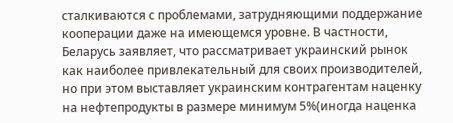сталкиваются с проблемами, затрудняющими поддержание кооперации даже на имеющемся уровне. В частности, Беларусь заявляет, что рассматривает украинский рынок как наиболее привлекательный для своих производителей, но при этом выставляет украинским контрагентам наценку на нефтепродукты в размере минимум 5%(иногда наценка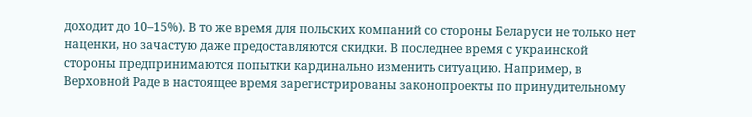доходит до 10–15%). В то же время для польских компаний со стороны Беларуси не только нет наценки, но зачастую даже предоставляются скидки. В последнее время с украинской стороны предпринимаются попытки кардинально изменить ситуацию. Например, в Верховной Раде в настоящее время зарегистрированы законопроекты по принудительному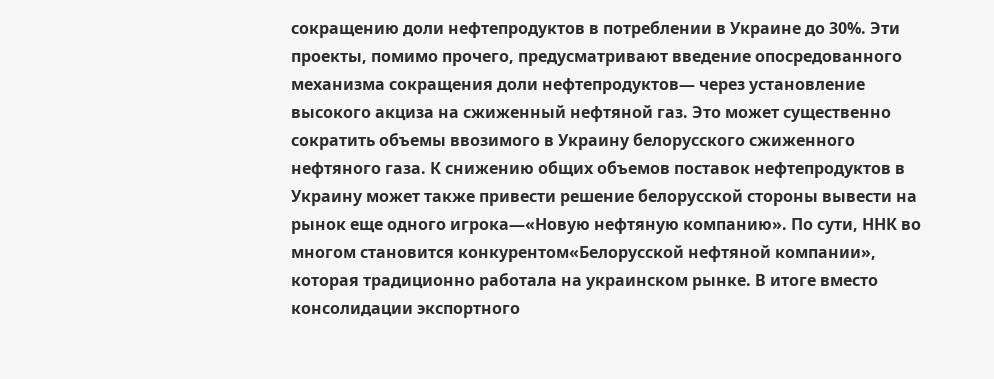сокращению доли нефтепродуктов в потреблении в Украине до 30%. Эти проекты, помимо прочего, предусматривают введение опосредованного механизма сокращения доли нефтепродуктов— через установление высокого акциза на сжиженный нефтяной газ. Это может существенно сократить объемы ввозимого в Украину белорусского сжиженного нефтяного газа. К снижению общих объемов поставок нефтепродуктов в Украину может также привести решение белорусской стороны вывести на рынок еще одного игрока—«Новую нефтяную компанию». По сути, ННК во многом становится конкурентом«Белорусской нефтяной компании», которая традиционно работала на украинском рынке. В итоге вместо консолидации экспортного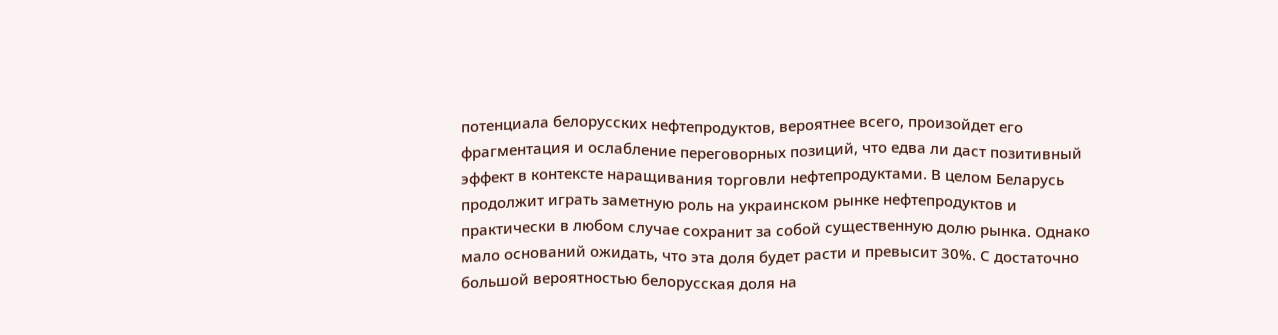потенциала белорусских нефтепродуктов, вероятнее всего, произойдет его фрагментация и ослабление переговорных позиций, что едва ли даст позитивный эффект в контексте наращивания торговли нефтепродуктами. В целом Беларусь продолжит играть заметную роль на украинском рынке нефтепродуктов и практически в любом случае сохранит за собой существенную долю рынка. Однако мало оснований ожидать, что эта доля будет расти и превысит 30%. С достаточно большой вероятностью белорусская доля на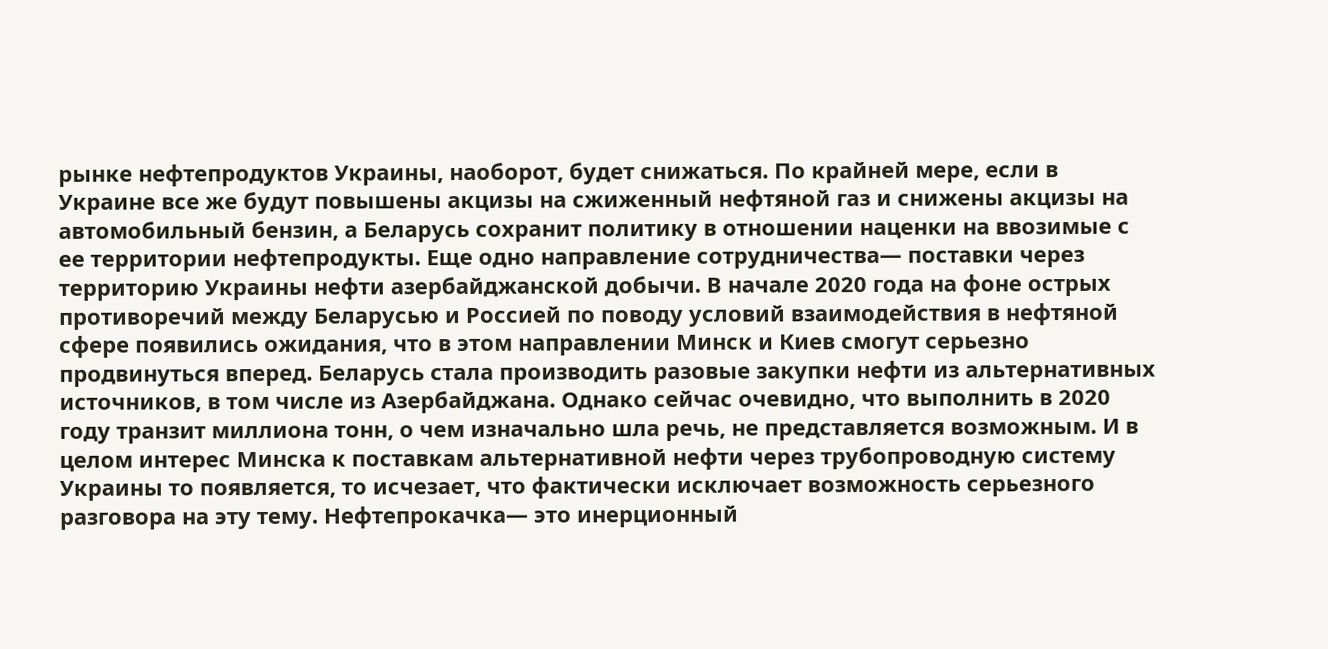рынке нефтепродуктов Украины, наоборот, будет снижаться. По крайней мере, если в Украине все же будут повышены акцизы на сжиженный нефтяной газ и снижены акцизы на автомобильный бензин, а Беларусь сохранит политику в отношении наценки на ввозимые с ее территории нефтепродукты. Еще одно направление сотрудничества— поставки через территорию Украины нефти азербайджанской добычи. В начале 2020 года на фоне острых противоречий между Беларусью и Россией по поводу условий взаимодействия в нефтяной сфере появились ожидания, что в этом направлении Минск и Киев смогут серьезно продвинуться вперед. Беларусь стала производить разовые закупки нефти из альтернативных источников, в том числе из Азербайджана. Однако сейчас очевидно, что выполнить в 2020 году транзит миллиона тонн, о чем изначально шла речь, не представляется возможным. И в целом интерес Минска к поставкам альтернативной нефти через трубопроводную систему Украины то появляется, то исчезает, что фактически исключает возможность серьезного разговора на эту тему. Нефтепрокачка— это инерционный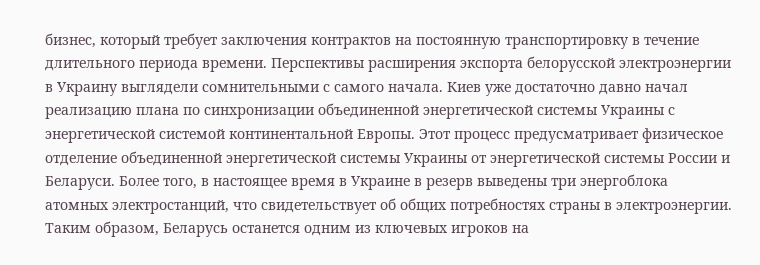бизнес, который требует заключения контрактов на постоянную транспортировку в течение длительного периода времени. Перспективы расширения экспорта белорусской электроэнергии в Украину выглядели сомнительными с самого начала. Киев уже достаточно давно начал реализацию плана по синхронизации объединенной энергетической системы Украины с энергетической системой континентальной Европы. Этот процесс предусматривает физическое отделение объединенной энергетической системы Украины от энергетической системы России и Беларуси. Более того, в настоящее время в Украине в резерв выведены три энергоблока атомных электростанций, что свидетельствует об общих потребностях страны в электроэнергии. Таким образом, Беларусь останется одним из ключевых игроков на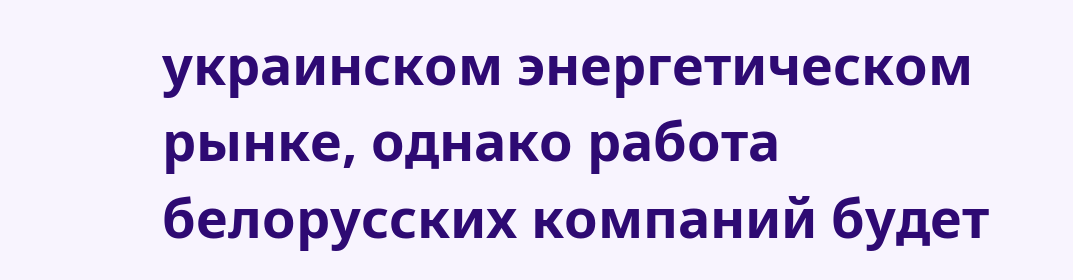украинском энергетическом рынке, однако работа белорусских компаний будет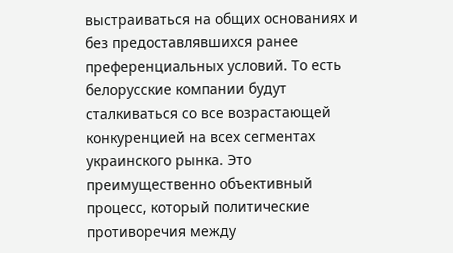выстраиваться на общих основаниях и без предоставлявшихся ранее преференциальных условий. То есть белорусские компании будут сталкиваться со все возрастающей конкуренцией на всех сегментах украинского рынка. Это преимущественно объективный процесс, который политические противоречия между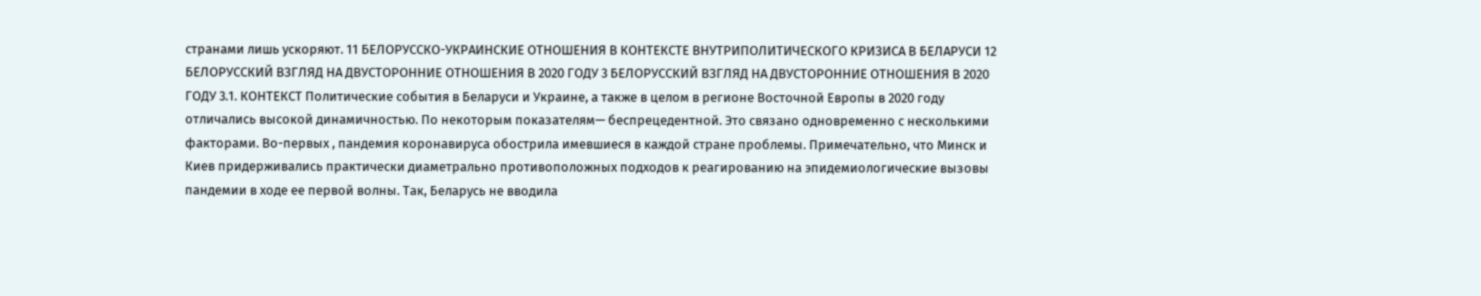странами лишь ускоряют. 11 БЕЛОРУССКО-УКРАИНСКИЕ ОТНОШЕНИЯ В КОНТЕКСТЕ ВНУТРИПОЛИТИЧЕСКОГО КРИЗИСА В БЕЛАРУСИ 12 БЕЛОРУССКИЙ ВЗГЛЯД НА ДВУСТОРОННИЕ ОТНОШЕНИЯ В 2020 ГОДУ 3 БЕЛОРУССКИЙ ВЗГЛЯД НА ДВУСТОРОННИЕ ОТНОШЕНИЯ В 2020 ГОДУ 3.1. КОНТЕКСТ Политические события в Беларуси и Украине, а также в целом в регионе Восточной Европы в 2020 году отличались высокой динамичностью. По некоторым показателям— беспрецедентной. Это связано одновременно с несколькими факторами. Во-первых , пандемия коронавируса обострила имевшиеся в каждой стране проблемы. Примечательно, что Минск и Киев придерживались практически диаметрально противоположных подходов к реагированию на эпидемиологические вызовы пандемии в ходе ее первой волны. Так, Беларусь не вводила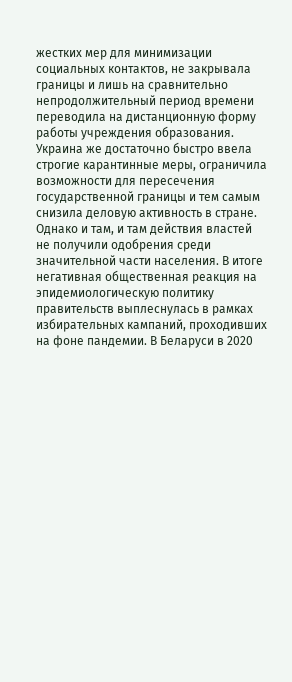жестких мер для минимизации социальных контактов, не закрывала границы и лишь на сравнительно непродолжительный период времени переводила на дистанционную форму работы учреждения образования. Украина же достаточно быстро ввела строгие карантинные меры, ограничила возможности для пересечения государственной границы и тем самым снизила деловую активность в стране. Однако и там, и там действия властей не получили одобрения среди значительной части населения. В итоге негативная общественная реакция на эпидемиологическую политику правительств выплеснулась в рамках избирательных кампаний, проходивших на фоне пандемии. В Беларуси в 2020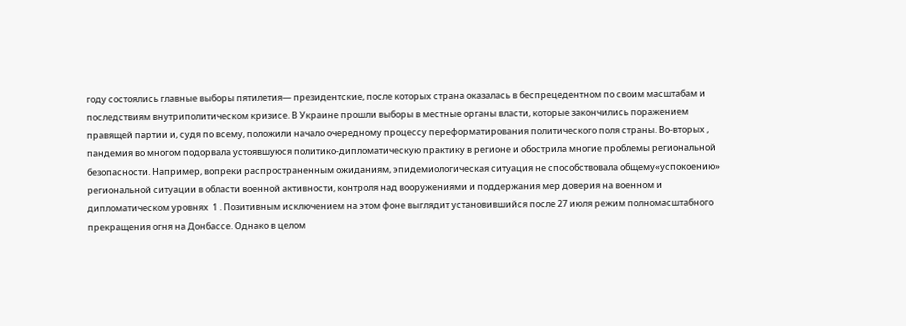году состоялись главные выборы пятилетия— президентские, после которых страна оказалась в беспрецедентном по своим масштабам и последствиям внутриполитическом кризисе. В Украине прошли выборы в местные органы власти, которые закончились поражением правящей партии и, судя по всему, положили начало очередному процессу переформатирования политического поля страны. Во-вторых , пандемия во многом подорвала устоявшуюся политико-дипломатическую практику в регионе и обострила многие проблемы региональной безопасности. Например, вопреки распространенным ожиданиям, эпидемиологическая ситуация не способствовала общему«успокоению» региональной ситуации в области военной активности, контроля над вооружениями и поддержания мер доверия на военном и дипломатическом уровнях  1 . Позитивным исключением на этом фоне выглядит установившийся после 27 июля режим полномасштабного прекращения огня на Донбассе. Однако в целом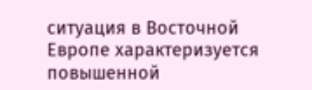ситуация в Восточной Европе характеризуется повышенной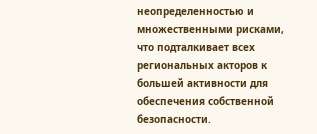неопределенностью и множественными рисками, что подталкивает всех региональных акторов к большей активности для обеспечения собственной безопасности.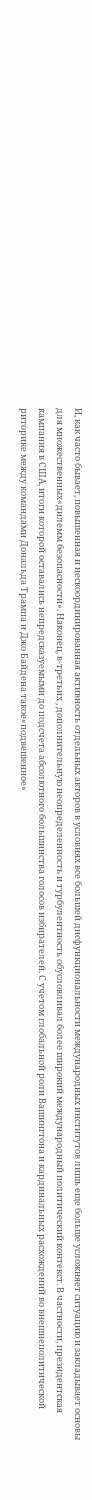И, как часто бывает, повышенная и нескоординированная активность отдельных акторов в условиях все большей дисфункциональности международных институтов лишь еще больше усложняет ситуацию и закладывает основы для множественных«дилемм безопасности». Наконец, в‑третьих , дополнительную неопределенность и турбулентность обусловливал более широкий международный политический контекст. В частности, президентская кампания в США, итоги которой оставались непредсказуемыми до подсчета абсолютного большинства голосов избирателей. С учетом глобальной роли Вашингтона и кардинальных расхождений во внешнеполитической риторике между командами Дональда Трампа и Джо Байдена такое«подвешенное»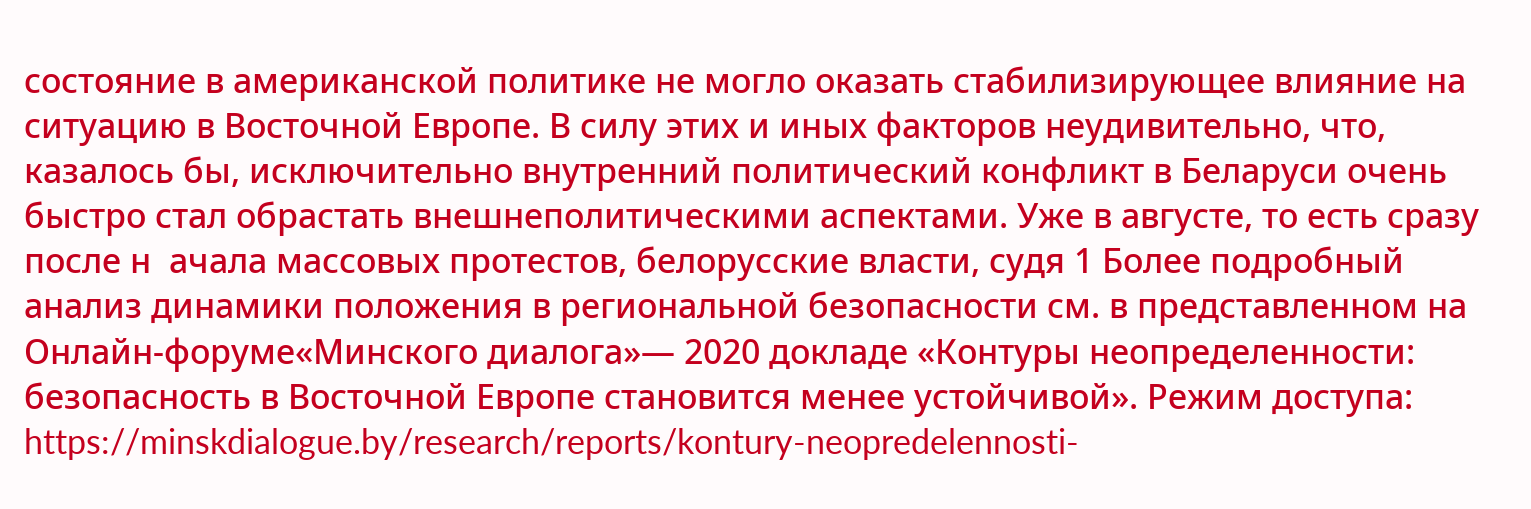состояние в американской политике не могло оказать стабилизирующее влияние на ситуацию в Восточной Европе. В силу этих и иных факторов неудивительно, что, казалось бы, исключительно внутренний политический конфликт в Беларуси очень быстро стал обрастать внешнеполитическими аспектами. Уже в августе, то есть сразу после н  ачала массовых протестов, белорусские власти, судя 1 Более подробный анализ динамики положения в региональной безопасности см. в представленном на Онлайн-форуме«Минского диалога»— 2020 докладе «Контуры неопределенности: безопасность в Восточной Европе становится менее устойчивой». Режим доступа: https://minskdialogue.by/research/reports/kontury-neopredelennosti-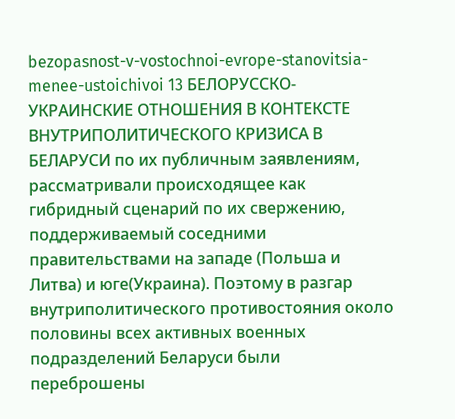bezopasnost-v-vostochnoi-evrope-stanovitsia-menee-ustoichivoi 13 БЕЛОРУССКО-УКРАИНСКИЕ ОТНОШЕНИЯ В КОНТЕКСТЕ ВНУТРИПОЛИТИЧЕСКОГО КРИЗИСА В БЕЛАРУСИ по их публичным заявлениям, рассматривали происходящее как гибридный сценарий по их свержению, поддерживаемый соседними правительствами на западе (Польша и Литва) и юге(Украина). Поэтому в разгар внутриполитического противостояния около половины всех активных военных подразделений Беларуси были переброшены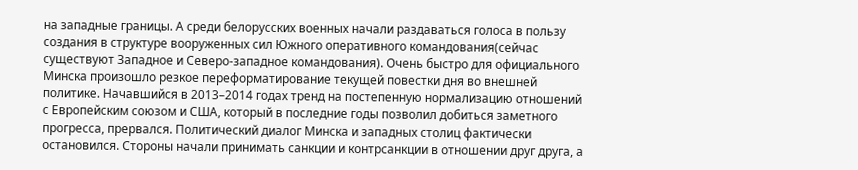на западные границы. А среди белорусских военных начали раздаваться голоса в пользу создания в структуре вооруженных сил Южного оперативного командования(сейчас существуют Западное и Северо-западное командования). Очень быстро для официального Минска произошло резкое переформатирование текущей повестки дня во внешней политике. Начавшийся в 2013–2014 годах тренд на постепенную нормализацию отношений с Европейским союзом и США, который в последние годы позволил добиться заметного прогресса, прервался. Политический диалог Минска и западных столиц фактически остановился. Стороны начали принимать санкции и контрсанкции в отношении друг друга, а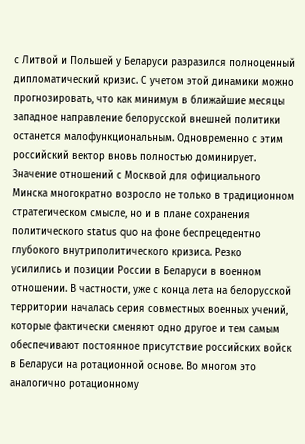с Литвой и Польшей у Беларуси разразился полноценный дипломатический кризис. С учетом этой динамики можно прогнозировать, что как минимум в ближайшие месяцы западное направление белорусской внешней политики останется малофункциональным. Одновременно с этим российский вектор вновь полностью доминирует. Значение отношений с Москвой для официального Минска многократно возросло не только в традиционном стратегическом смысле, но и в плане сохранения политического status quo на фоне беспрецедентно глубокого внутриполитического кризиса. Резко усилились и позиции России в Беларуси в военном отношении. В частности, уже с конца лета на белорусской территории началась серия совместных военных учений, которые фактически сменяют одно другое и тем самым обеспечивают постоянное присутствие российских войск в Беларуси на ротационной основе. Во многом это аналогично ротационному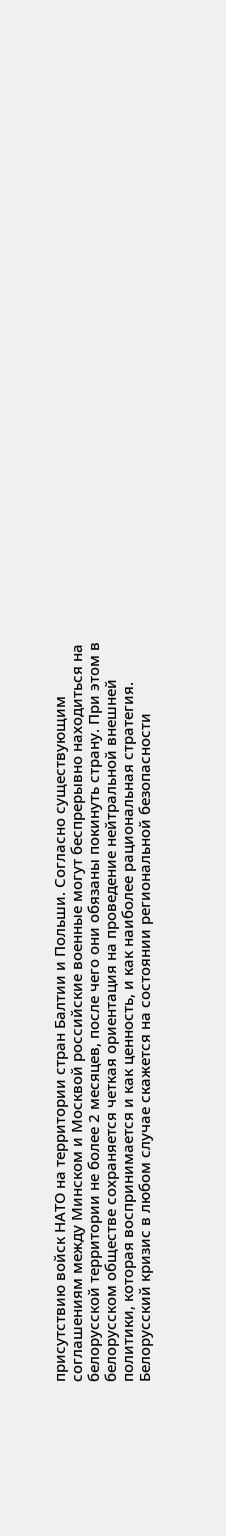присутствию войск НАТО на территории стран Балтии и Польши. Согласно существующим соглашениям между Минском и Москвой российские военные могут беспрерывно находиться на белорусской территории не более 2 месяцев, после чего они обязаны покинуть страну. При этом в белорусском обществе сохраняется четкая ориентация на проведение нейтральной внешней политики, которая воспринимается и как ценность, и как наиболее рациональная стратегия. Белорусский кризис в любом случае скажется на состоянии региональной безопасности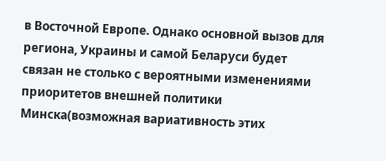в Восточной Европе. Однако основной вызов для региона, Украины и самой Беларуси будет связан не столько с вероятными изменениями приоритетов внешней политики Минска(возможная вариативность этих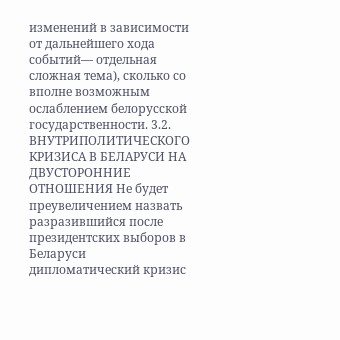изменений в зависимости от дальнейшего хода событий— отдельная сложная тема), сколько со вполне возможным ослаблением белорусской государственности. 3.2. ВНУТРИПОЛИТИЧЕСКОГО КРИЗИСА В БЕЛАРУСИ НА ДВУСТОРОННИЕ ОТНОШЕНИЯ Не будет преувеличением назвать разразившийся после президентских выборов в Беларуси дипломатический кризис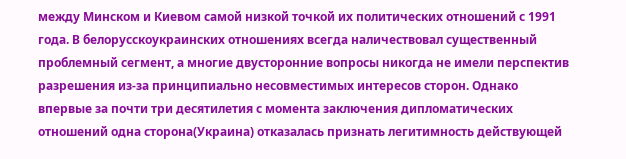между Минском и Киевом самой низкой точкой их политических отношений с 1991 года. В белорусскоукраинских отношениях всегда наличествовал существенный проблемный сегмент, а многие двусторонние вопросы никогда не имели перспектив разрешения из-за принципиально несовместимых интересов сторон. Однако впервые за почти три десятилетия с момента заключения дипломатических отношений одна сторона(Украина) отказалась признать легитимность действующей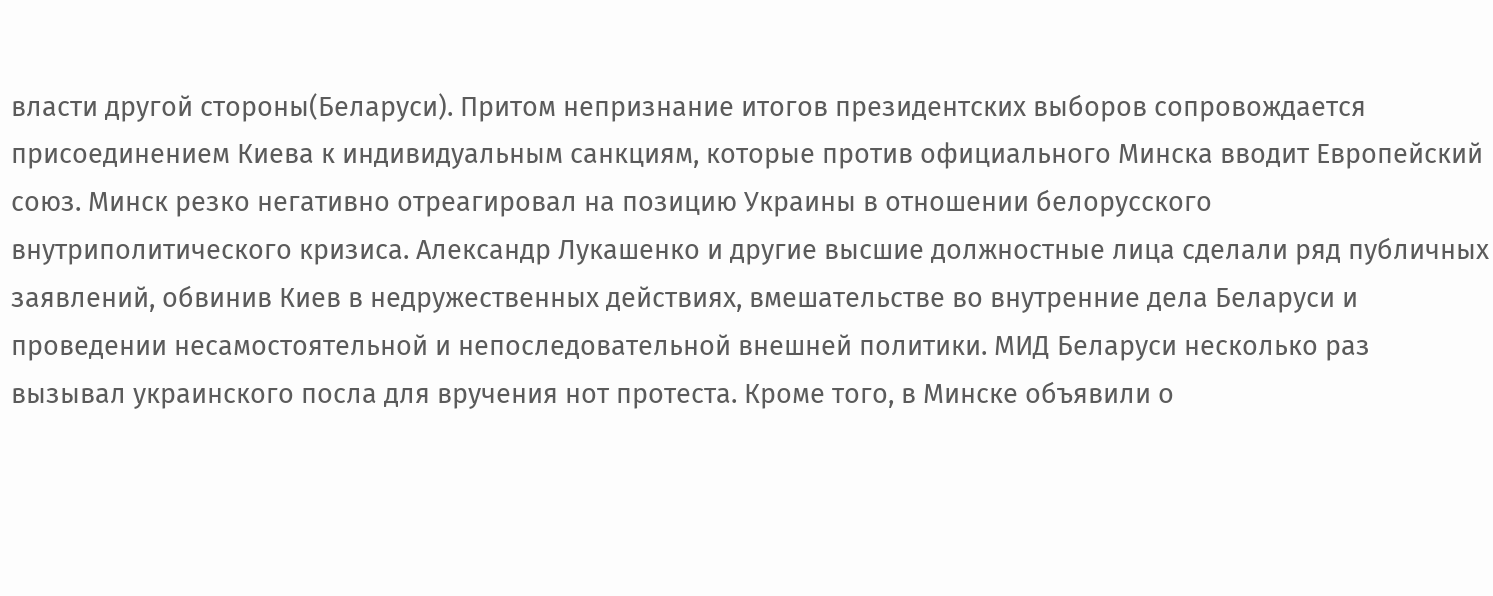власти другой стороны(Беларуси). Притом непризнание итогов президентских выборов сопровождается присоединением Киева к индивидуальным санкциям, которые против официального Минска вводит Европейский союз. Минск резко негативно отреагировал на позицию Украины в отношении белорусского внутриполитического кризиса. Александр Лукашенко и другие высшие должностные лица сделали ряд публичных заявлений, обвинив Киев в недружественных действиях, вмешательстве во внутренние дела Беларуси и проведении несамостоятельной и непоследовательной внешней политики. МИД Беларуси несколько раз вызывал украинского посла для вручения нот протеста. Кроме того, в Минске объявили о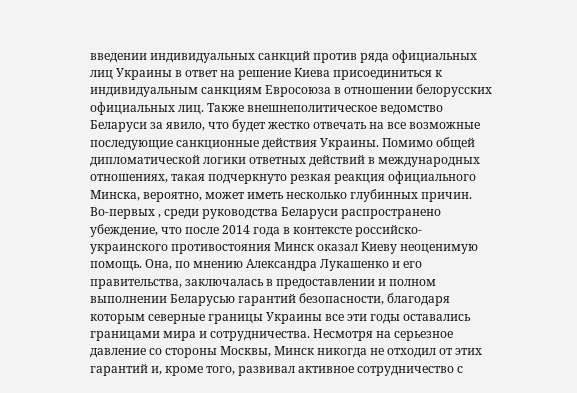введении индивидуальных санкций против ряда официальных лиц Украины в ответ на решение Киева присоединиться к индивидуальным санкциям Евросоюза в отношении белорусских официальных лиц. Также внешнеполитическое ведомство Беларуси за явило, что будет жестко отвечать на все возможные последующие санкционные действия Украины. Помимо общей дипломатической логики ответных действий в международных отношениях, такая подчеркнуто резкая реакция официального Минска, вероятно, может иметь несколько глубинных причин. Во-первых , среди руководства Беларуси распространено убеждение, что после 2014 года в контексте российско-украинского противостояния Минск оказал Киеву неоценимую помощь. Она, по мнению Александра Лукашенко и его правительства, заключалась в предоставлении и полном выполнении Беларусью гарантий безопасности, благодаря которым северные границы Украины все эти годы оставались границами мира и сотрудничества. Несмотря на серьезное давление со стороны Москвы, Минск никогда не отходил от этих гарантий и, кроме того, развивал активное сотрудничество с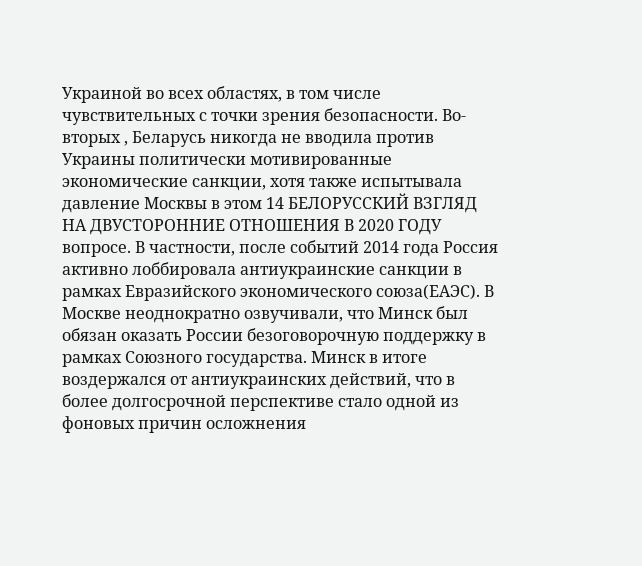Украиной во всех областях, в том числе чувствительных с точки зрения безопасности. Во-вторых , Беларусь никогда не вводила против Украины политически мотивированные экономические санкции, хотя также испытывала давление Москвы в этом 14 БЕЛОРУССКИЙ ВЗГЛЯД НА ДВУСТОРОННИЕ ОТНОШЕНИЯ В 2020 ГОДУ вопросе. В частности, после событий 2014 года Россия активно лоббировала антиукраинские санкции в рамках Евразийского экономического союза(ЕАЭС). В Москве неоднократно озвучивали, что Минск был обязан оказать России безоговорочную поддержку в рамках Союзного государства. Минск в итоге воздержался от антиукраинских действий, что в более долгосрочной перспективе стало одной из фоновых причин осложнения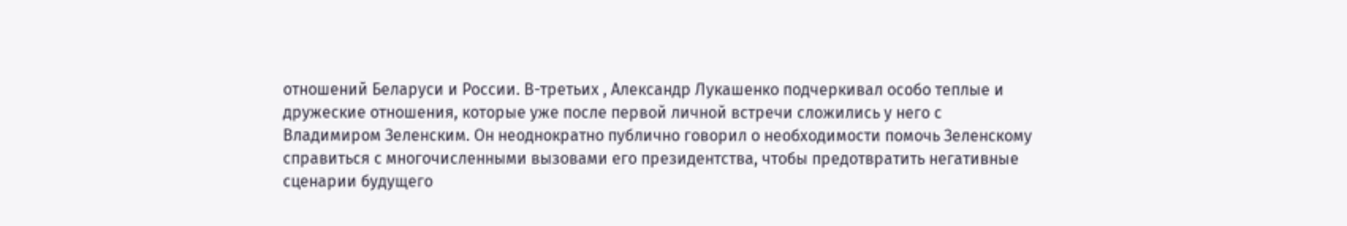отношений Беларуси и России. В-третьих , Александр Лукашенко подчеркивал особо теплые и дружеские отношения, которые уже после первой личной встречи сложились у него с Владимиром Зеленским. Он неоднократно публично говорил о необходимости помочь Зеленскому справиться с многочисленными вызовами его президентства, чтобы предотвратить негативные сценарии будущего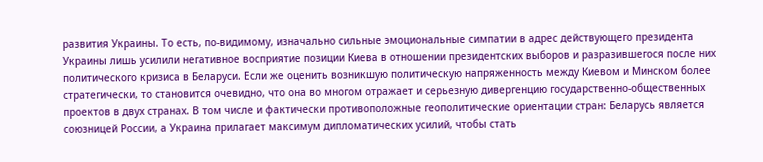развития Украины. То есть, по-видимому, изначально сильные эмоциональные симпатии в адрес действующего президента Украины лишь усилили негативное восприятие позиции Киева в отношении президентских выборов и разразившегося после них политического кризиса в Беларуси. Если же оценить возникшую политическую напряженность между Киевом и Минском более стратегически, то становится очевидно, что она во многом отражает и серьезную дивергенцию государственно-общественных проектов в двух странах. В том числе и фактически противоположные геополитические ориентации стран: Беларусь является союзницей России, а Украина прилагает максимум дипломатических усилий, чтобы стать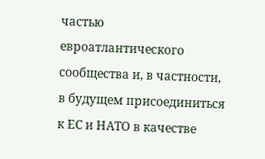частью евроатлантического сообщества и, в частности, в будущем присоединиться к ЕС и НАТО в качестве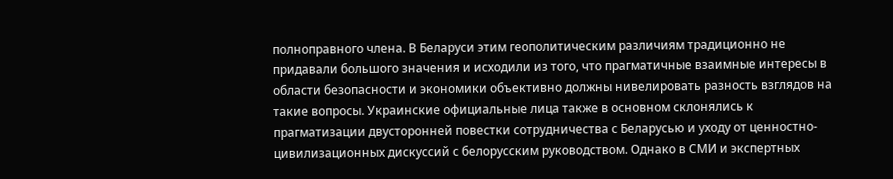полноправного члена. В Беларуси этим геополитическим различиям традиционно не придавали большого значения и исходили из того, что прагматичные взаимные интересы в области безопасности и экономики объективно должны нивелировать разность взглядов на такие вопросы. Украинские официальные лица также в основном склонялись к прагматизации двусторонней повестки сотрудничества с Беларусью и уходу от ценностно-цивилизационных дискуссий с белорусским руководством. Однако в СМИ и экспертных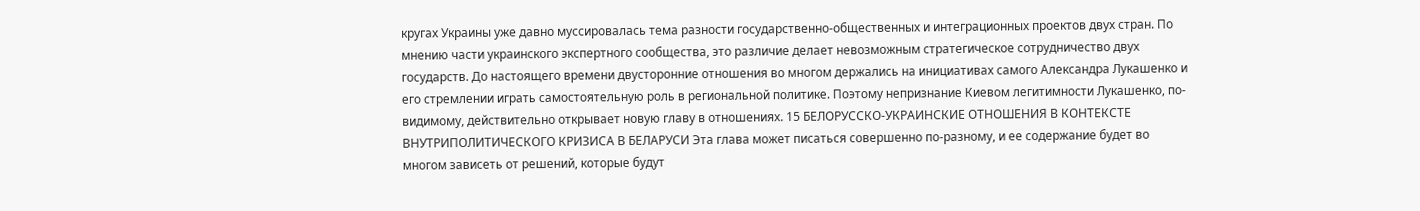кругах Украины уже давно муссировалась тема разности государственно-общественных и интеграционных проектов двух стран. По мнению части украинского экспертного сообщества, это различие делает невозможным стратегическое сотрудничество двух государств. До настоящего времени двусторонние отношения во многом держались на инициативах самого Александра Лукашенко и его стремлении играть самостоятельную роль в региональной политике. Поэтому непризнание Киевом легитимности Лукашенко, по-видимому, действительно открывает новую главу в отношениях. 15 БЕЛОРУССКО-УКРАИНСКИЕ ОТНОШЕНИЯ В КОНТЕКСТЕ ВНУТРИПОЛИТИЧЕСКОГО КРИЗИСА В БЕЛАРУСИ Эта глава может писаться совершенно по-разному, и ее содержание будет во многом зависеть от решений, которые будут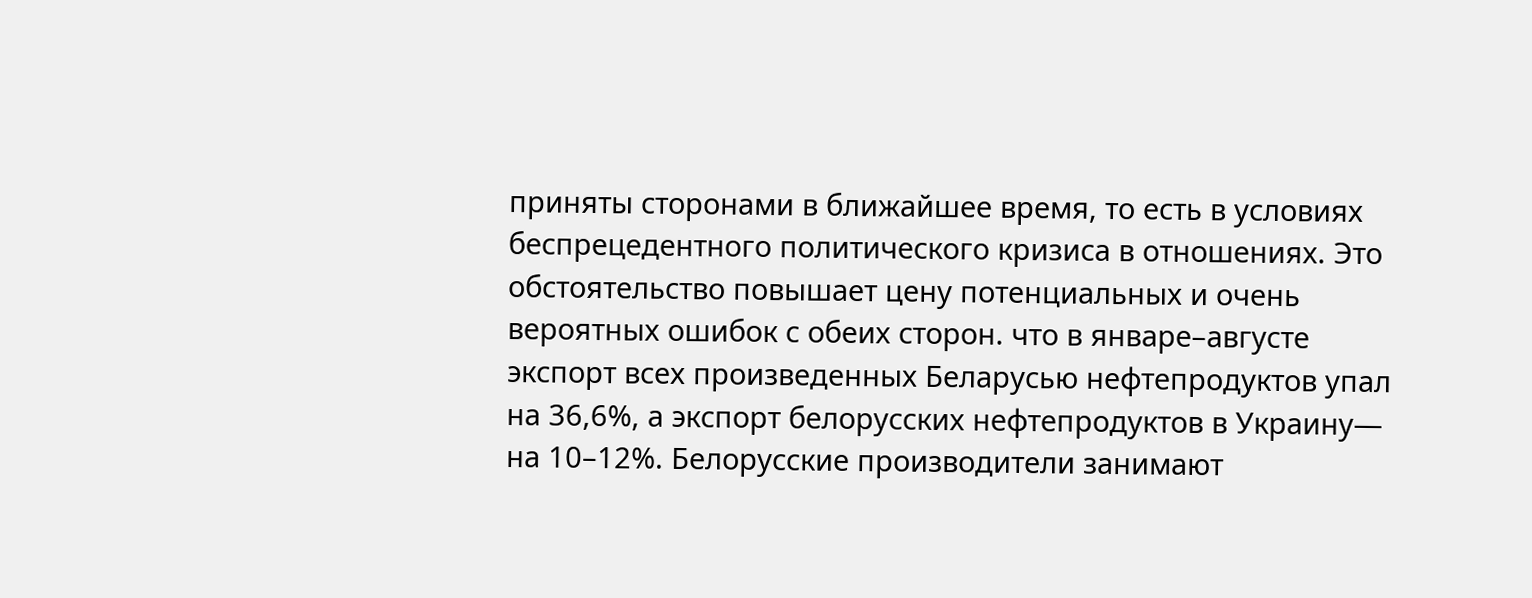приняты сторонами в ближайшее время, то есть в условиях беспрецедентного политического кризиса в отношениях. Это обстоятельство повышает цену потенциальных и очень вероятных ошибок с обеих сторон. что в январе–августе экспорт всех произведенных Беларусью нефтепродуктов упал на 36,6%, а экспорт белорусских нефтепродуктов в Украину— на 10–12%. Белорусские производители занимают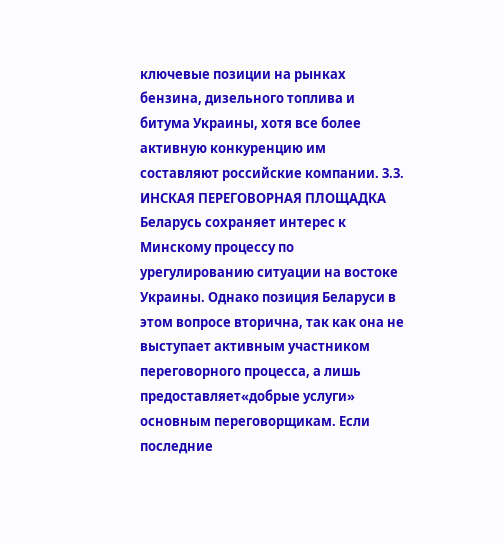ключевые позиции на рынках бензина, дизельного топлива и битума Украины, хотя все более активную конкуренцию им составляют российские компании. 3.3. ИНСКАЯ ПЕРЕГОВОРНАЯ ПЛОЩАДКА Беларусь сохраняет интерес к Минскому процессу по урегулированию ситуации на востоке Украины. Однако позиция Беларуси в этом вопросе вторична, так как она не выступает активным участником переговорного процесса, а лишь предоставляет«добрые услуги» основным переговорщикам. Если последние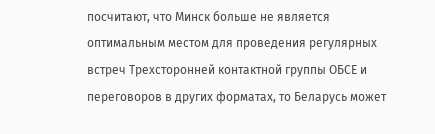посчитают, что Минск больше не является оптимальным местом для проведения регулярных встреч Трехсторонней контактной группы ОБСЕ и переговоров в других форматах, то Беларусь может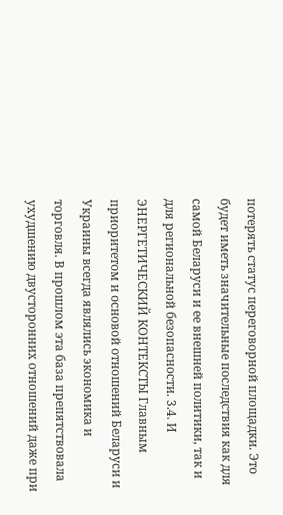потерять статус переговорной площадки. Это будет иметь значительные последствия как для самой Беларуси и ее внешней политики, так и для региональной безопасности. 3.4. И ЭНЕРГЕТИЧЕСКИЙ КОНТЕКСТЫ Главным приоритетом и основой отношений Беларуси и Украины всегда являлись экономика и торговля. В прошлом эта база препятствовала ухудшению двусторонних отношений даже при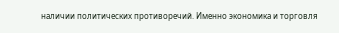наличии политических противоречий. Именно экономика и торговля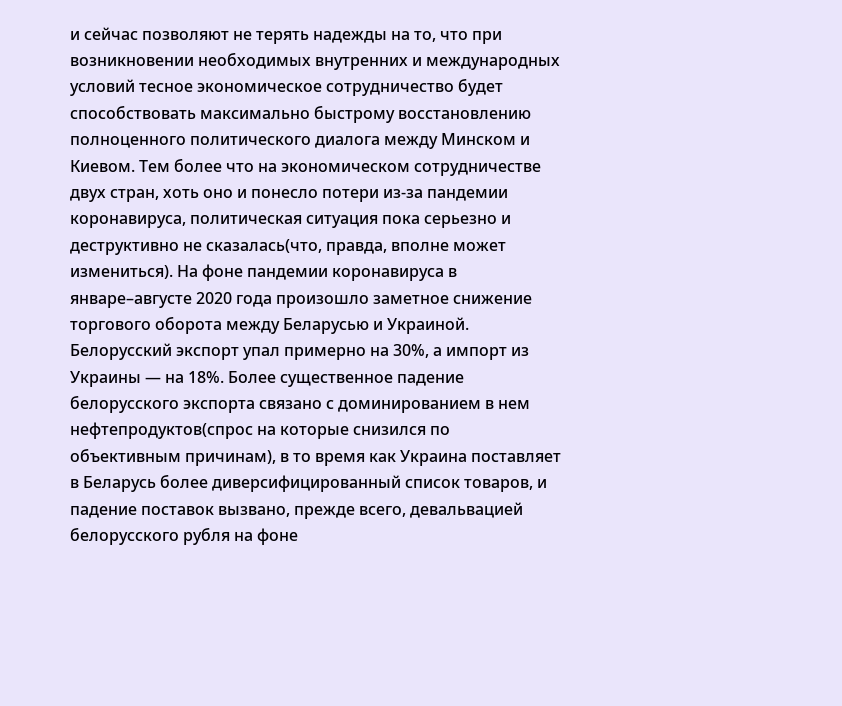и сейчас позволяют не терять надежды на то, что при возникновении необходимых внутренних и международных условий тесное экономическое сотрудничество будет способствовать максимально быстрому восстановлению полноценного политического диалога между Минском и Киевом. Тем более что на экономическом сотрудничестве двух стран, хоть оно и понесло потери из-за пандемии коронавируса, политическая ситуация пока серьезно и деструктивно не сказалась(что, правда, вполне может измениться). На фоне пандемии коронавируса в январе–августе 2020 года произошло заметное снижение торгового оборота между Беларусью и Украиной. Белорусский экспорт упал примерно на 30%, а импорт из Украины — на 18%. Более существенное падение белорусского экспорта связано с доминированием в нем нефтепродуктов(спрос на которые снизился по объективным причинам), в то время как Украина поставляет в Беларусь более диверсифицированный список товаров, и падение поставок вызвано, прежде всего, девальвацией белорусского рубля на фоне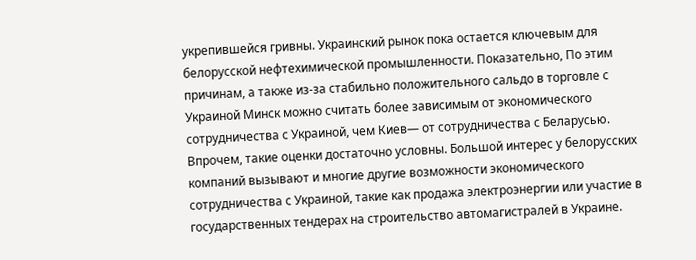укрепившейся гривны. Украинский рынок пока остается ключевым для белорусской нефтехимической промышленности. Показательно, По этим причинам, а также из-за стабильно положительного сальдо в торговле с Украиной Минск можно считать более зависимым от экономического сотрудничества с Украиной, чем Киев— от сотрудничества с Беларусью. Впрочем, такие оценки достаточно условны. Большой интерес у белорусских компаний вызывают и многие другие возможности экономического сотрудничества с Украиной, такие как продажа электроэнергии или участие в государственных тендерах на строительство автомагистралей в Украине.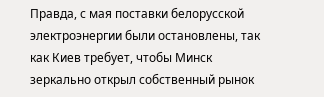Правда, с мая поставки белорусской электроэнергии были остановлены, так как Киев требует, чтобы Минск зеркально открыл собственный рынок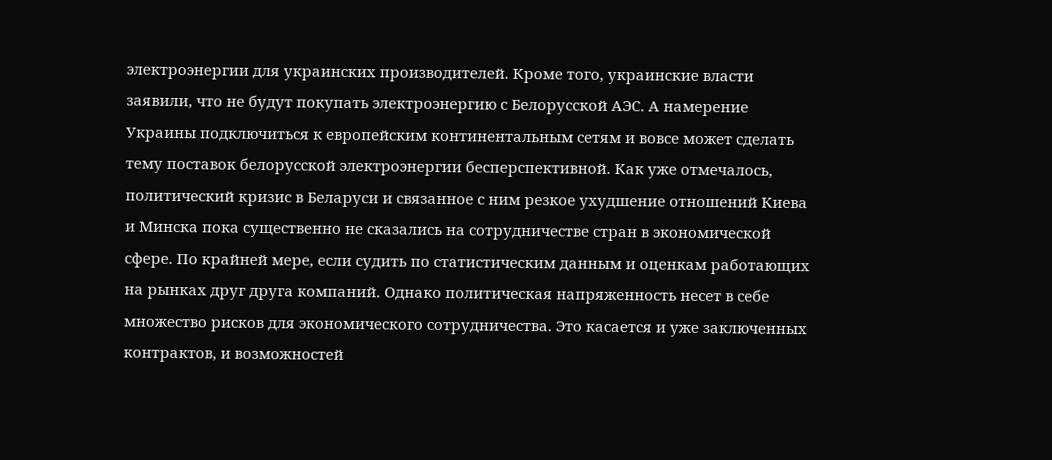электроэнергии для украинских производителей. Кроме того, украинские власти заявили, что не будут покупать электроэнергию с Белорусской АЭС. А намерение Украины подключиться к европейским континентальным сетям и вовсе может сделать тему поставок белорусской электроэнергии бесперспективной. Как уже отмечалось, политический кризис в Беларуси и связанное с ним резкое ухудшение отношений Киева и Минска пока существенно не сказались на сотрудничестве стран в экономической сфере. По крайней мере, если судить по статистическим данным и оценкам работающих на рынках друг друга компаний. Однако политическая напряженность несет в себе множество рисков для экономического сотрудничества. Это касается и уже заключенных контрактов, и возможностей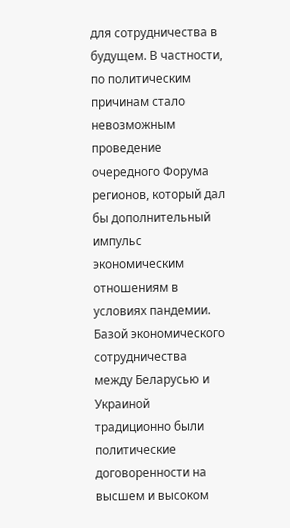для сотрудничества в будущем. В частности, по политическим причинам стало невозможным проведение очередного Форума регионов, который дал бы дополнительный импульс экономическим отношениям в условиях пандемии. Базой экономического сотрудничества между Беларусью и Украиной традиционно были политические договоренности на высшем и высоком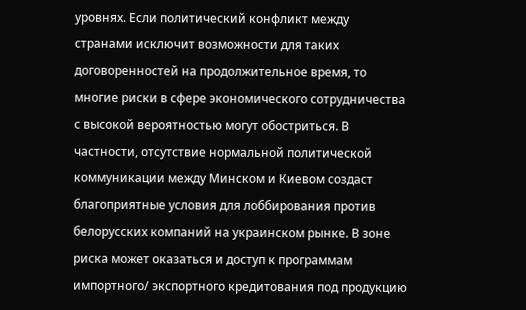уровнях. Если политический конфликт между странами исключит возможности для таких договоренностей на продолжительное время, то многие риски в сфере экономического сотрудничества с высокой вероятностью могут обостриться. В частности, отсутствие нормальной политической коммуникации между Минском и Киевом создаст благоприятные условия для лоббирования против белорусских компаний на украинском рынке. В зоне риска может оказаться и доступ к программам импортного/ экспортного кредитования под продукцию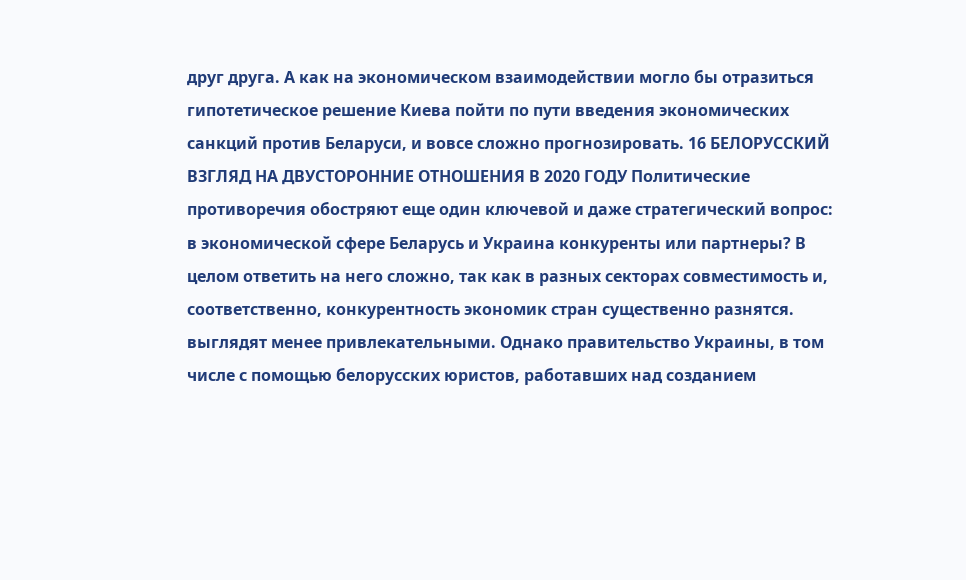друг друга. А как на экономическом взаимодействии могло бы отразиться гипотетическое решение Киева пойти по пути введения экономических санкций против Беларуси, и вовсе сложно прогнозировать. 16 БЕЛОРУССКИЙ ВЗГЛЯД НА ДВУСТОРОННИЕ ОТНОШЕНИЯ В 2020 ГОДУ Политические противоречия обостряют еще один ключевой и даже стратегический вопрос: в экономической сфере Беларусь и Украина конкуренты или партнеры? В целом ответить на него сложно, так как в разных секторах совместимость и, соответственно, конкурентность экономик стран существенно разнятся. выглядят менее привлекательными. Однако правительство Украины, в том числе с помощью белорусских юристов, работавших над созданием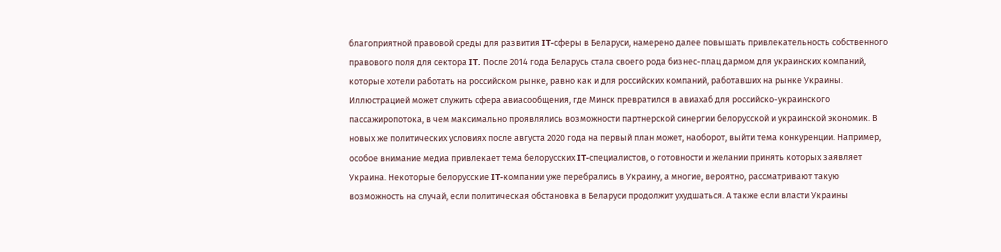благоприятной правовой среды для развития IT-сферы в Беларуси, намерено далее повышать привлекательность собственного правового поля для сектора IT. После 2014 года Беларусь стала своего рода бизнес-плац дармом для украинских компаний, которые хотели работать на российском рынке, равно как и для российских компаний, работавших на рынке Украины. Иллюстрацией может служить сфера авиасообщения, где Минск превратился в авиахаб для российско-украинского пассажиропотока, в чем максимально проявлялись возможности партнерской синергии белорусской и украинской экономик. В новых же политических условиях после августа 2020 года на первый план может, наоборот, выйти тема конкуренции. Например, особое внимание медиа привлекает тема белорусских IT-специалистов, о готовности и желании принять которых заявляет Украина. Некоторые белорусские IT-компании уже перебрались в Украину, а многие, вероятно, рассматривают такую возможность на случай, если политическая обстановка в Беларуси продолжит ухудшаться. А также если власти Украины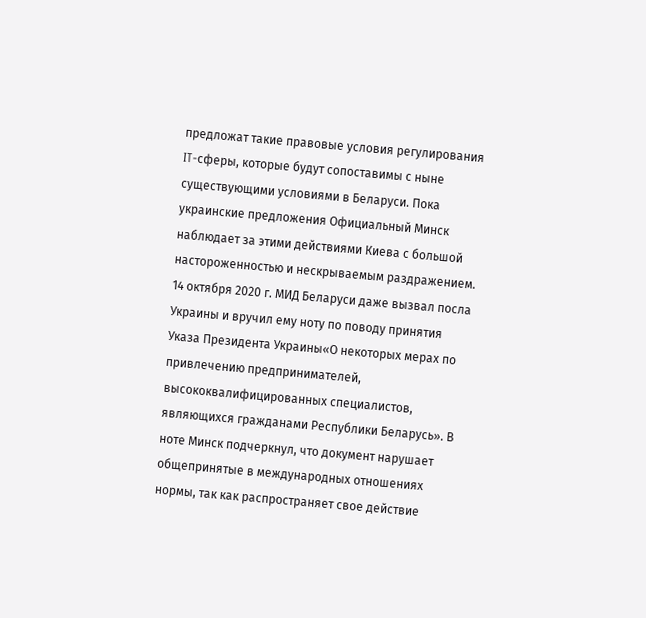предложат такие правовые условия регулирования IT-сферы, которые будут сопоставимы с ныне существующими условиями в Беларуси. Пока украинские предложения Официальный Минск наблюдает за этими действиями Киева с большой настороженностью и нескрываемым раздражением. 14 октября 2020 г. МИД Беларуси даже вызвал посла Украины и вручил ему ноту по поводу принятия Указа Президента Украины«О некоторых мерах по привлечению предпринимателей, высококвалифицированных специалистов, являющихся гражданами Республики Беларусь». В ноте Минск подчеркнул, что документ нарушает общепринятые в международных отношениях нормы, так как распространяет свое действие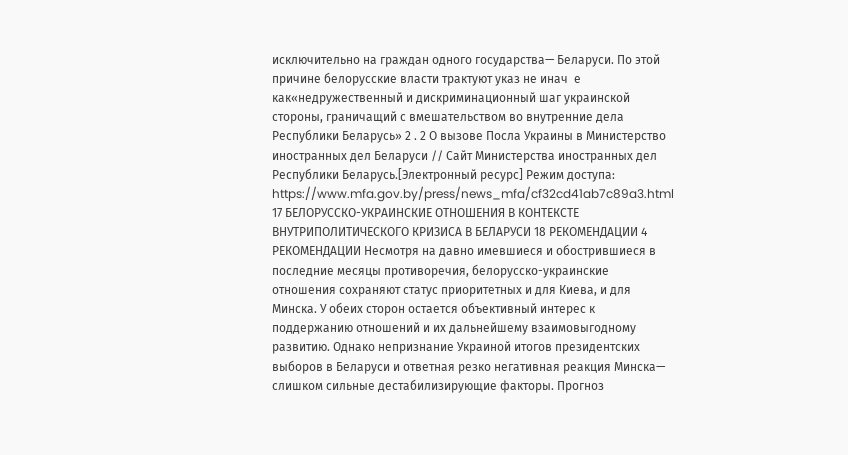исключительно на граждан одного государства— Беларуси. По этой причине белорусские власти трактуют указ не инач  е как«недружественный и дискриминационный шаг украинской стороны, граничащий с вмешательством во внутренние дела Республики Беларусь» 2 . 2 О вызове Посла Украины в Министерство иностранных дел Беларуси // Сайт Министерства иностранных дел Республики Беларусь.[Электронный ресурс] Режим доступа: https://www.mfa.gov.by/press/news_mfa/cf32cd41ab7c89a3.html 17 БЕЛОРУССКО-УКРАИНСКИЕ ОТНОШЕНИЯ В КОНТЕКСТЕ ВНУТРИПОЛИТИЧЕСКОГО КРИЗИСА В БЕЛАРУСИ 18 РЕКОМЕНДАЦИИ 4 РЕКОМЕНДАЦИИ Несмотря на давно имевшиеся и обострившиеся в последние месяцы противоречия, белорусско-украинские отношения сохраняют статус приоритетных и для Киева, и для Минска. У обеих сторон остается объективный интерес к поддержанию отношений и их дальнейшему взаимовыгодному развитию. Однако непризнание Украиной итогов президентских выборов в Беларуси и ответная резко негативная реакция Минска— слишком сильные дестабилизирующие факторы. Прогноз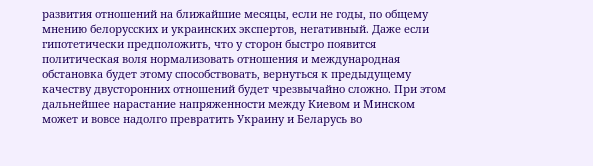развития отношений на ближайшие месяцы, если не годы, по общему мнению белорусских и украинских экспертов, негативный. Даже если гипотетически предположить, что у сторон быстро появится политическая воля нормализовать отношения и международная обстановка будет этому способствовать, вернуться к предыдущему качеству двусторонних отношений будет чрезвычайно сложно. При этом дальнейшее нарастание напряженности между Киевом и Минском может и вовсе надолго превратить Украину и Беларусь во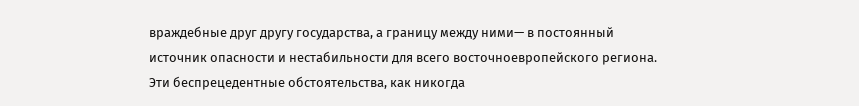враждебные друг другу государства, а границу между ними— в постоянный источник опасности и нестабильности для всего восточноевропейского региона. Эти беспрецедентные обстоятельства, как никогда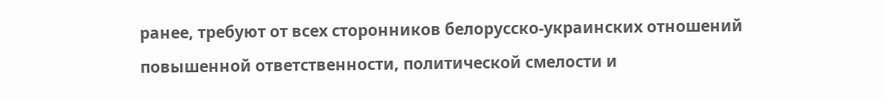ранее, требуют от всех сторонников белорусско-украинских отношений повышенной ответственности, политической смелости и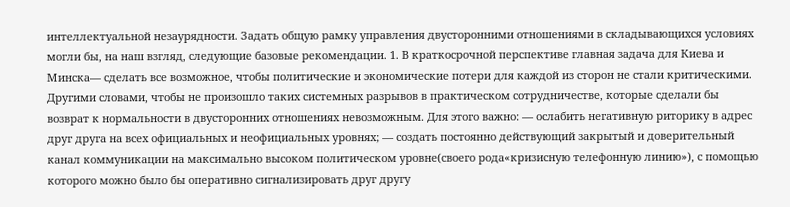интеллектуальной незаурядности. Задать общую рамку управления двусторонними отношениями в складывающихся условиях могли бы, на наш взгляд, следующие базовые рекомендации. 1. В краткосрочной перспективе главная задача для Киева и Минска— сделать все возможное, чтобы политические и экономические потери для каждой из сторон не стали критическими. Другими словами, чтобы не произошло таких системных разрывов в практическом сотрудничестве, которые сделали бы возврат к нормальности в двусторонних отношениях невозможным. Для этого важно: — ослабить негативную риторику в адрес друг друга на всех официальных и неофициальных уровнях; — создать постоянно действующий закрытый и доверительный канал коммуникации на максимально высоком политическом уровне(своего рода«кризисную телефонную линию»), с помощью которого можно было бы оперативно сигнализировать друг другу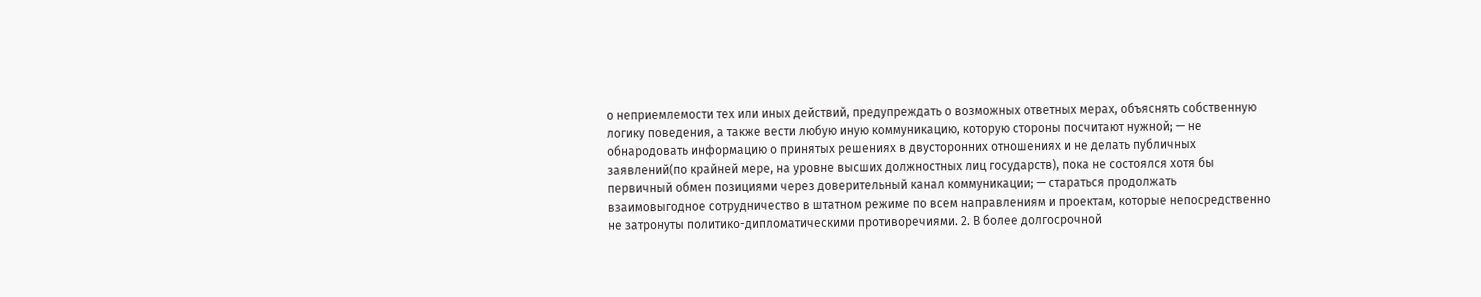о неприемлемости тех или иных действий, предупреждать о возможных ответных мерах, объяснять собственную логику поведения, а также вести любую иную коммуникацию, которую стороны посчитают нужной; — не обнародовать информацию о принятых решениях в двусторонних отношениях и не делать публичных заявлений(по крайней мере, на уровне высших должностных лиц государств), пока не состоялся хотя бы первичный обмен позициями через доверительный канал коммуникации; — стараться продолжать взаимовыгодное сотрудничество в штатном режиме по всем направлениям и проектам, которые непосредственно не затронуты политико-дипломатическими противоречиями. 2. В более долгосрочной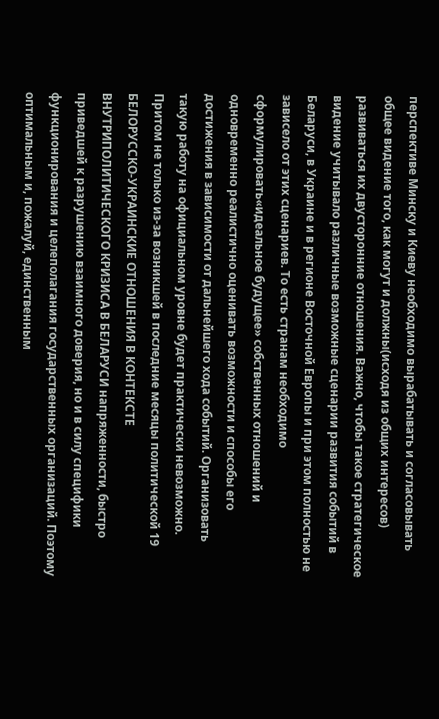перспективе Минску и Киеву необходимо вырабатывать и согласовывать общее видение того, как могут и должны(исходя из общих интересов) развиваться их двусторонние отношения. Важно, чтобы такое стратегическое видение учитывало различные возможные сценарии развития событий в Беларуси, в Украине и в регионе Восточной Европы и при этом полностью не зависело от этих сценариев. То есть странам необходимо сформулировать«идеальное будущее» собственных отношений и одновременно реалистично оценивать возможности и способы его достижения в зависимости от дальнейшего хода событий. Организовать такую работу на официальном уровне будет практически невозможно. Притом не только из-за возникшей в последние месяцы политической 19 БЕЛОРУССКО-УКРАИНСКИЕ ОТНОШЕНИЯ В КОНТЕКСТЕ ВНУТРИПОЛИТИЧЕСКОГО КРИЗИСА В БЕЛАРУСИ напряженности, быстро приведшей к разрушению взаимного доверия, но и в силу специфики функционирования и целеполагания государственных организаций. Поэтому оптимальным и, пожалуй, единственным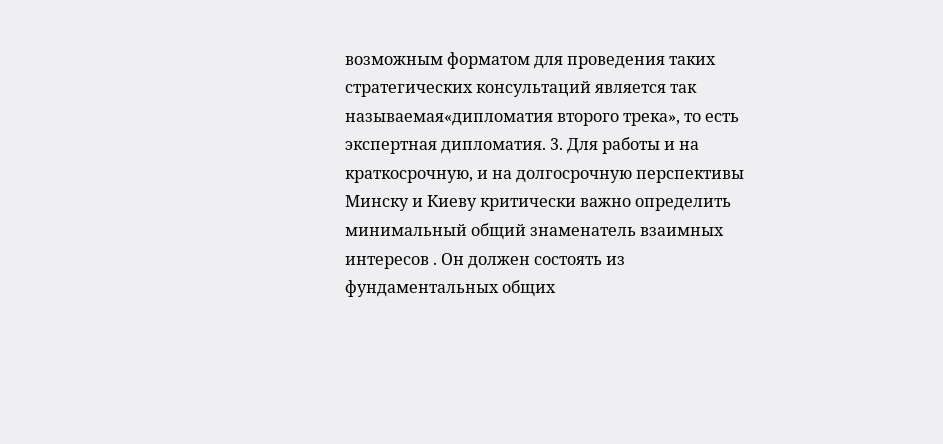возможным форматом для проведения таких стратегических консультаций является так называемая«дипломатия второго трека», то есть экспертная дипломатия. 3. Для работы и на краткосрочную, и на долгосрочную перспективы Минску и Киеву критически важно определить минимальный общий знаменатель взаимных интересов . Он должен состоять из фундаментальных общих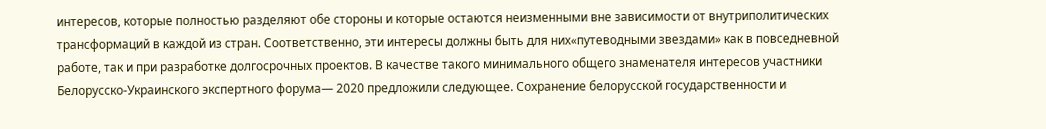интересов, которые полностью разделяют обе стороны и которые остаются неизменными вне зависимости от внутриполитических трансформаций в каждой из стран. Соответственно, эти интересы должны быть для них«путеводными звездами» как в повседневной работе, так и при разработке долгосрочных проектов. В качестве такого минимального общего знаменателя интересов участники Белорусско-Украинского экспертного форума— 2020 предложили следующее. Сохранение белорусской государственности и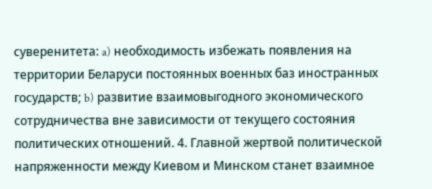суверенитета: a) необходимость избежать появления на территории Беларуси постоянных военных баз иностранных государств; b) развитие взаимовыгодного экономического сотрудничества вне зависимости от текущего состояния политических отношений. 4. Главной жертвой политической напряженности между Киевом и Минском станет взаимное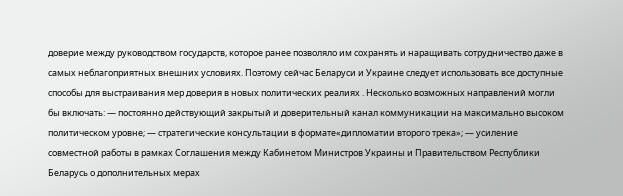доверие между руководством государств, которое ранее позволяло им сохранять и наращивать сотрудничество даже в самых неблагоприятных внешних условиях. Поэтому сейчас Беларуси и Украине следует использовать все доступные способы для выстраивания мер доверия в новых политических реалиях . Несколько возможных направлений могли бы включать: — постоянно действующий закрытый и доверительный канал коммуникации на максимально высоком политическом уровне; — стратегические консультации в формате«дипломатии второго трека»; — усиление совместной работы в рамках Соглашения между Кабинетом Министров Украины и Правительством Республики Беларусь о дополнительных мерах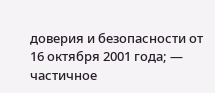доверия и безопасности от 16 октября 2001 года; — частичное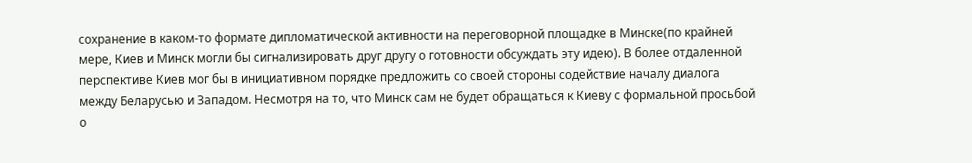сохранение в каком-то формате дипломатической активности на переговорной площадке в Минске(по крайней мере, Киев и Минск могли бы сигнализировать друг другу о готовности обсуждать эту идею). В более отдаленной перспективе Киев мог бы в инициативном порядке предложить со своей стороны содействие началу диалога между Беларусью и Западом. Несмотря на то, что Минск сам не будет обращаться к Киеву с формальной просьбой о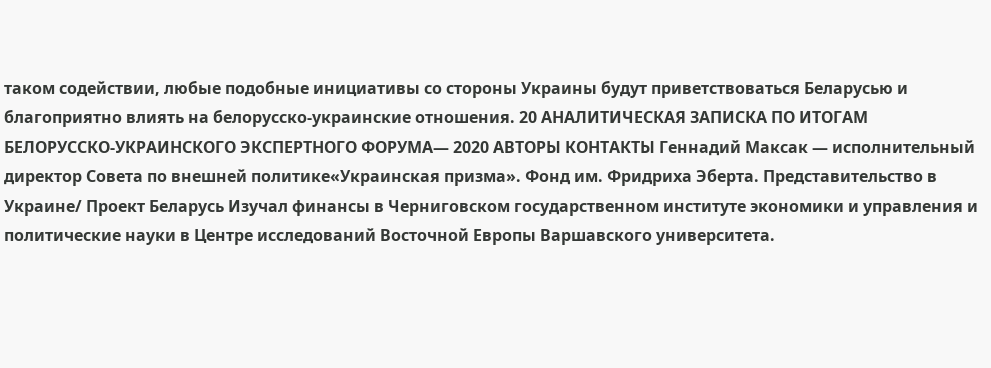таком содействии, любые подобные инициативы со стороны Украины будут приветствоваться Беларусью и благоприятно влиять на белорусско-украинские отношения. 20 АНАЛИТИЧЕСКАЯ ЗАПИСКА ПО ИТОГАМ БЕЛОРУССКО-УКРАИНСКОГО ЭКСПЕРТНОГО ФОРУМА— 2020 АВТОРЫ КОНТАКТЫ Геннадий Максак — исполнительный директор Совета по внешней политике«Украинская призма». Фонд им. Фридриха Эберта. Представительство в Украине/ Проект Беларусь Изучал финансы в Черниговском государственном институте экономики и управления и политические науки в Центре исследований Восточной Европы Варшавского университета.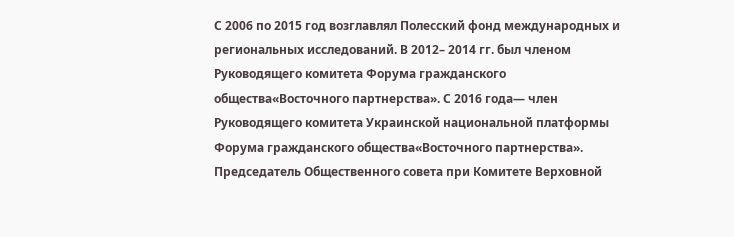С 2006 по 2015 год возглавлял Полесский фонд международных и региональных исследований. В 2012– 2014 гг. был членом Руководящего комитета Форума гражданского общества«Восточного партнерства». С 2016 года— член Руководящего комитета Украинской национальной платформы Форума гражданского общества«Восточного партнерства». Председатель Общественного совета при Комитете Верховной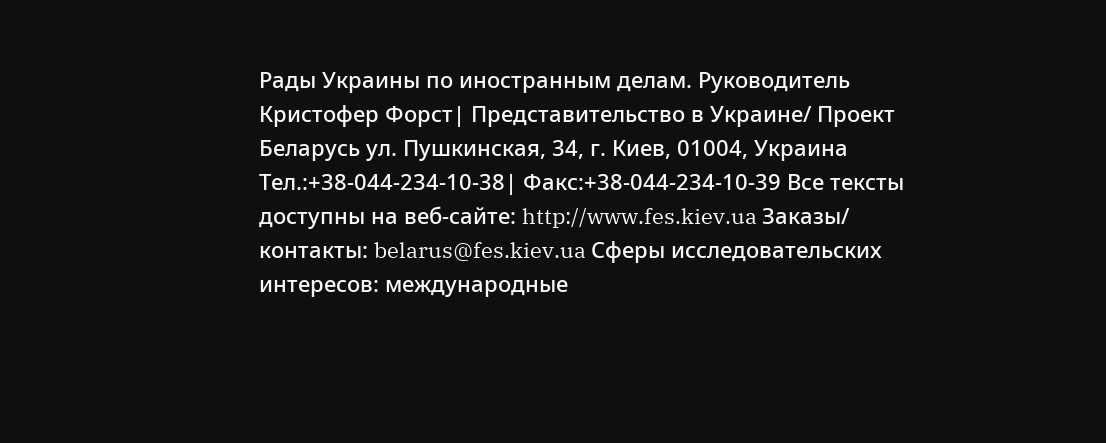Рады Украины по иностранным делам. Руководитель Кристофер Форст| Представительство в Украине/ Проект Беларусь ул. Пушкинская, 34, г. Киев, 01004, Украина Тел.:+38-044-234-10-38| Факс:+38-044-234-10-39 Все тексты доступны на веб-сайте: http://www.fes.kiev.ua Заказы/ контакты: belarus@fes.kiev.ua Сферы исследовательских интересов: международные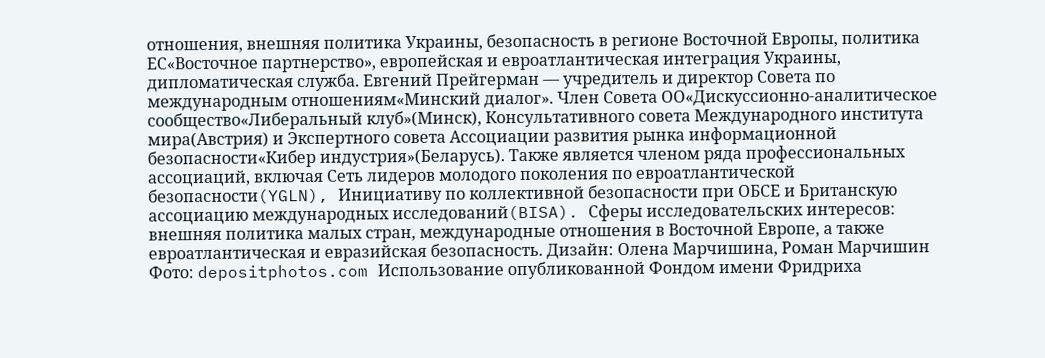отношения, внешняя политика Украины, безопасность в регионе Восточной Европы, политика ЕС«Восточное партнерство», европейская и евроатлантическая интеграция Украины, дипломатическая служба. Евгений Прейгерман — учредитель и директор Совета по международным отношениям«Минский диалог». Член Совета ОО«Дискуссионно-аналитическое сообщество«Либеральный клуб»(Минск), Консультативного совета Международного института мира(Австрия) и Экспертного совета Ассоциации развития рынка информационной безопасности«Кибер индустрия»(Беларусь). Также является членом ряда профессиональных ассоциаций, включая Сеть лидеров молодого поколения по евроатлантической безопасности(YGLN), Инициативу по коллективной безопасности при ОБСЕ и Британскую ассоциацию международных исследований(BISA). Сферы исследовательских интересов: внешняя политика малых стран, международные отношения в Восточной Европе, а также евроатлантическая и евразийская безопасность. Дизайн: Олена Марчишина, Роман Марчишин Фото: depositphotos.com Использование опубликованной Фондом имени Фридриха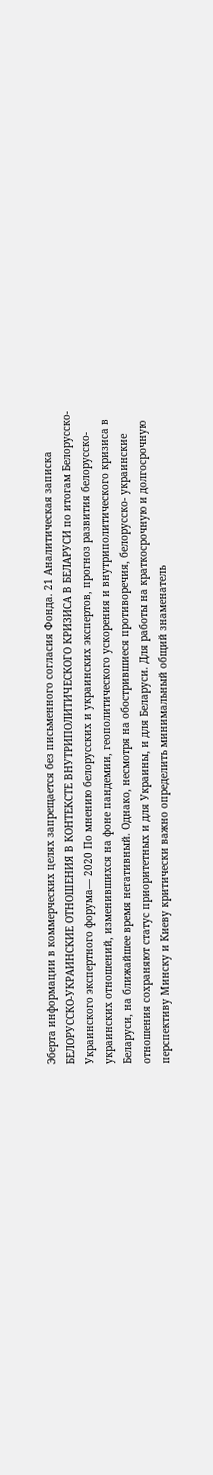Эберта информации в коммерческих целях запрещается без письменного согласия Фонда. 21 Аналитическая записка БЕЛОРУССКО-УКРАИНСКИЕ ОТНОШЕНИЯ В КОНТЕКСТЕ ВНУТРИПОЛИТИЧЕСКОГО КРИЗИСА В БЕЛАРУСИ по итогам Белорусско-Украинского экспертного форума— 2020 По мнению белорусских и украинских экспертов, прогноз развития белорусско-украинских отношений, изменившихся на фоне пандемии, геополитического ускорения и внутриполитического кризиса в Беларуси, на ближайшее время негативный. Однако, несмотря на обострившиеся противоречия, белорусско- украинские отношения сохраняют статус приоритетных и для Украины, и для Беларуси. Для работы на краткосрочную и долгосрочную перспективу Минску и Киеву критически важно определить минимальный общий знаменатель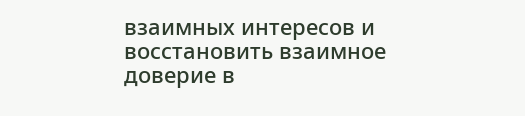взаимных интересов и восстановить взаимное доверие в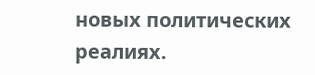новых политических реалиях.